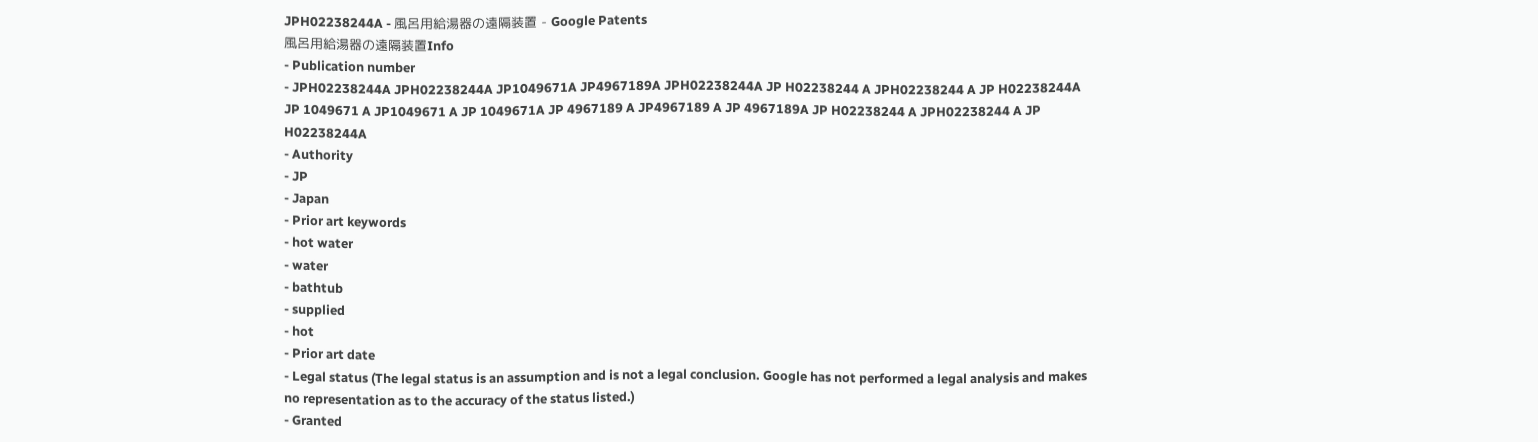JPH02238244A - 風呂用給湯器の遠隔装置 - Google Patents
風呂用給湯器の遠隔装置Info
- Publication number
- JPH02238244A JPH02238244A JP1049671A JP4967189A JPH02238244A JP H02238244 A JPH02238244 A JP H02238244A JP 1049671 A JP1049671 A JP 1049671A JP 4967189 A JP4967189 A JP 4967189A JP H02238244 A JPH02238244 A JP H02238244A
- Authority
- JP
- Japan
- Prior art keywords
- hot water
- water
- bathtub
- supplied
- hot
- Prior art date
- Legal status (The legal status is an assumption and is not a legal conclusion. Google has not performed a legal analysis and makes no representation as to the accuracy of the status listed.)
- Granted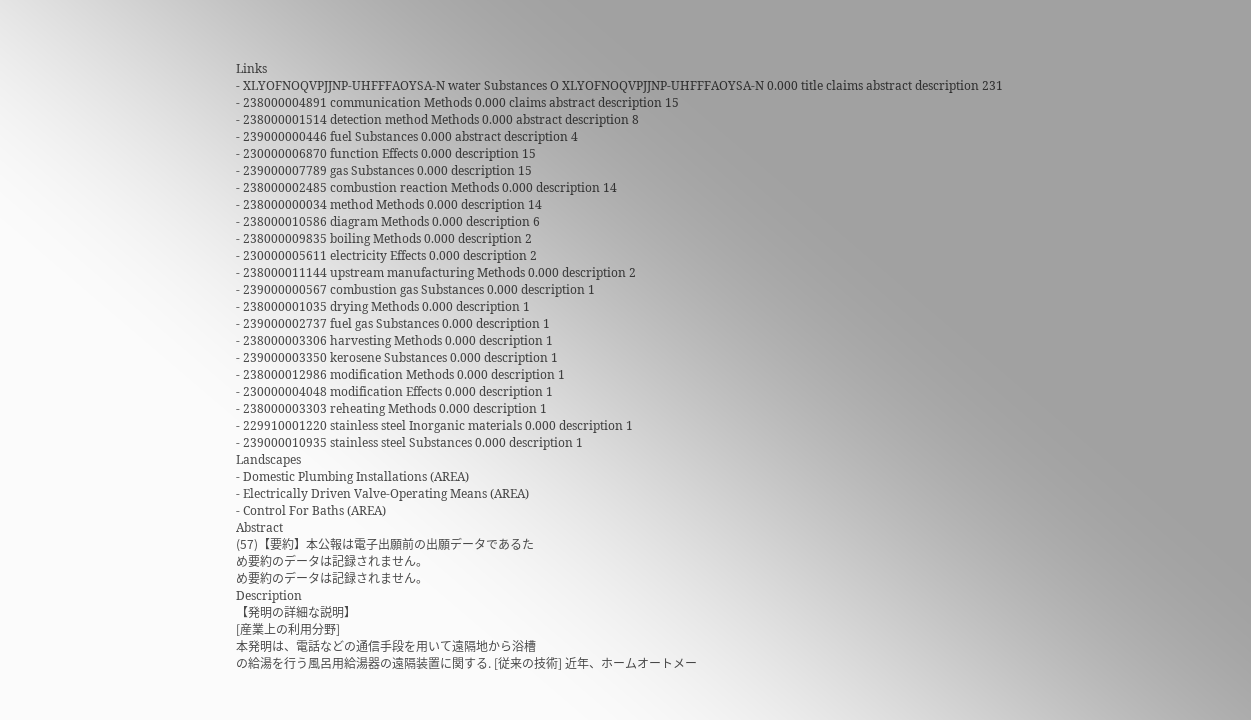Links
- XLYOFNOQVPJJNP-UHFFFAOYSA-N water Substances O XLYOFNOQVPJJNP-UHFFFAOYSA-N 0.000 title claims abstract description 231
- 238000004891 communication Methods 0.000 claims abstract description 15
- 238000001514 detection method Methods 0.000 abstract description 8
- 239000000446 fuel Substances 0.000 abstract description 4
- 230000006870 function Effects 0.000 description 15
- 239000007789 gas Substances 0.000 description 15
- 238000002485 combustion reaction Methods 0.000 description 14
- 238000000034 method Methods 0.000 description 14
- 238000010586 diagram Methods 0.000 description 6
- 238000009835 boiling Methods 0.000 description 2
- 230000005611 electricity Effects 0.000 description 2
- 238000011144 upstream manufacturing Methods 0.000 description 2
- 239000000567 combustion gas Substances 0.000 description 1
- 238000001035 drying Methods 0.000 description 1
- 239000002737 fuel gas Substances 0.000 description 1
- 238000003306 harvesting Methods 0.000 description 1
- 239000003350 kerosene Substances 0.000 description 1
- 238000012986 modification Methods 0.000 description 1
- 230000004048 modification Effects 0.000 description 1
- 238000003303 reheating Methods 0.000 description 1
- 229910001220 stainless steel Inorganic materials 0.000 description 1
- 239000010935 stainless steel Substances 0.000 description 1
Landscapes
- Domestic Plumbing Installations (AREA)
- Electrically Driven Valve-Operating Means (AREA)
- Control For Baths (AREA)
Abstract
(57)【要約】本公報は電子出願前の出願データであるた
め要約のデータは記録されません。
め要約のデータは記録されません。
Description
【発明の詳細な説明】
[産業上の利用分野]
本発明は、電話などの通信手段を用いて遠隔地から浴槽
の給湯を行う風呂用給湯器の遠隔装置に関する. [従来の技術] 近年、ホームオートメー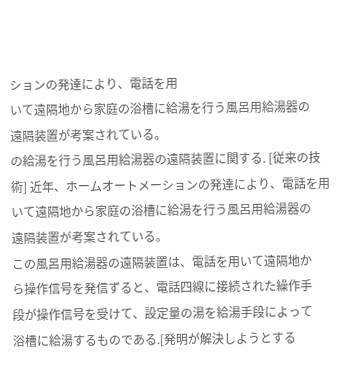ションの発達により、電話を用
いて遠隔地から家庭の浴槽に給湯を行う風呂用給湯器の
遠隔装置が考案されている。
の給湯を行う風呂用給湯器の遠隔装置に関する. [従来の技術] 近年、ホームオートメーションの発達により、電話を用
いて遠隔地から家庭の浴槽に給湯を行う風呂用給湯器の
遠隔装置が考案されている。
この風呂用給湯器の遠隔装置は、電話を用いて遠隔地か
ら操作信号を発信ずると、電話四線に接続された繰作手
段が操作信号を受けて、設定量の湯を給湯手段によって
浴槽に給湯するものである.[発明が解決しようとする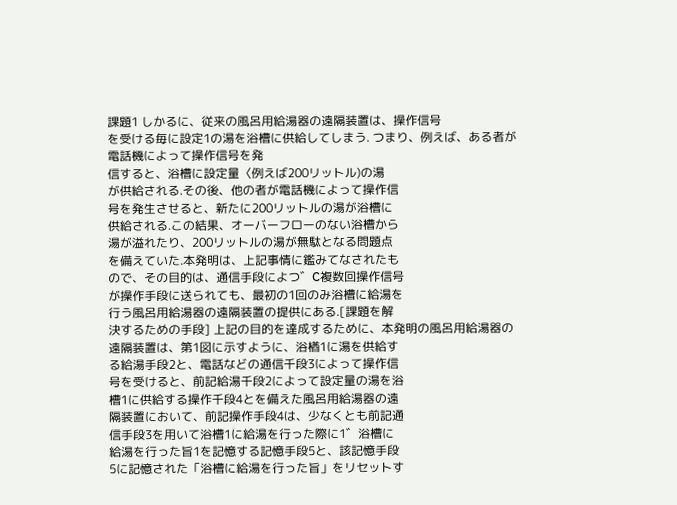課題1 しかるに、従来の風呂用給湯器の遠隔装置は、操作信号
を受ける毎に設定1の湯を浴槽に供給してしまう. つまり、例えば、ある者が電話機によって操作信号を発
信すると、浴槽に設定量〈例えば200リットル)の湯
が供給される.その後、他の者が電話機によって操作信
号を発生させると、新たに200リットルの湯が浴槽に
供給される.この結果、オーバーフローのない浴槽から
湯が溢れたり、200リットルの湯が無駄となる問題点
を備えていた.本発明は、上記事情に鑑みてなされたも
ので、その目的は、通信手段によつ゛C複数回操作信号
が操作手段に送られても、最初の1回のみ浴槽に給湯を
行う風呂用給湯器の遠隔装置の提供にある.[課題を解
決するための手段] 上記の目的を達成するために、本発明の風呂用給湯器の
遠隔装置は、第1図に示すように、浴楢1に湯を供給す
る給湯手段2と、電話などの通信千段3によって操作信
号を受けると、前記給湯千段2によって設定量の湯を浴
槽1に供給する操作千段4とを備えた風呂用給湯器の遠
隔装置において、前記操作手段4は、少なくとも前記通
信手段3を用いて浴槽1に給湯を行った際に1゛浴槽に
給湯を行った旨1を記憶する記憶手段5と、該記憶手段
5に記憶された「浴槽に給湯を行った旨」をリセットす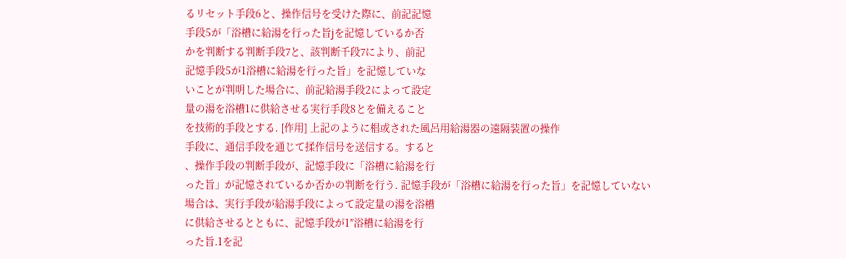るリセット手段6と、操作信号を受けた際に、前記記憶
手段5が「浴槽に給湯を行った旨jを記憶しているか否
かを判断する判断手段7と、該判断千段7により、前記
記憶手段5が1浴槽に給湯を行った旨」を記憶していな
いことが判明した場合に、前記給湯手段2によって設定
量の湯を浴槽1に供給させる実行手段8とを備えること
を技術的手段とする. [作用] 上記のように椙或された風呂用給湯器の遠隔装置の操作
手段に、通信手段を通じて揉作信号を送信する。すると
、操作手段の判断手段が、記憶手段に「浴槽に給湯を行
った旨」が記憶されているか否かの判断を行う. 記憶手段が「浴槽に給湯を行った旨」を記憶していない
場合は、実行手段が給湯手段によって設定量の湯を浴槽
に供給させるとともに、記憶手段が1″浴槽に給湯を行
った旨.1を記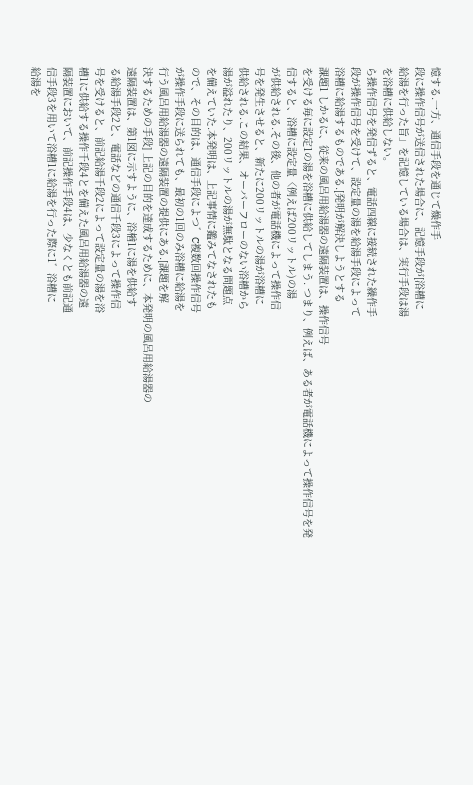憶する.一方、通信手段を通じて燥作手
段に操作信号が送信された場合に、記憶手段が[浴槽に
給湯を行った旨」を記憶している場合は、実行手段は湯
を浴槽に供給しない。
ら操作信号を発信ずると、電話四線に接続された繰作手
段が操作信号を受けて、設定量の湯を給湯手段によって
浴槽に給湯するものである.[発明が解決しようとする
課題1 しかるに、従来の風呂用給湯器の遠隔装置は、操作信号
を受ける毎に設定1の湯を浴槽に供給してしまう. つまり、例えば、ある者が電話機によって操作信号を発
信すると、浴槽に設定量〈例えば200リットル)の湯
が供給される.その後、他の者が電話機によって操作信
号を発生させると、新たに200リットルの湯が浴槽に
供給される.この結果、オーバーフローのない浴槽から
湯が溢れたり、200リットルの湯が無駄となる問題点
を備えていた.本発明は、上記事情に鑑みてなされたも
ので、その目的は、通信手段によつ゛C複数回操作信号
が操作手段に送られても、最初の1回のみ浴槽に給湯を
行う風呂用給湯器の遠隔装置の提供にある.[課題を解
決するための手段] 上記の目的を達成するために、本発明の風呂用給湯器の
遠隔装置は、第1図に示すように、浴楢1に湯を供給す
る給湯手段2と、電話などの通信千段3によって操作信
号を受けると、前記給湯千段2によって設定量の湯を浴
槽1に供給する操作千段4とを備えた風呂用給湯器の遠
隔装置において、前記操作手段4は、少なくとも前記通
信手段3を用いて浴槽1に給湯を行った際に1゛浴槽に
給湯を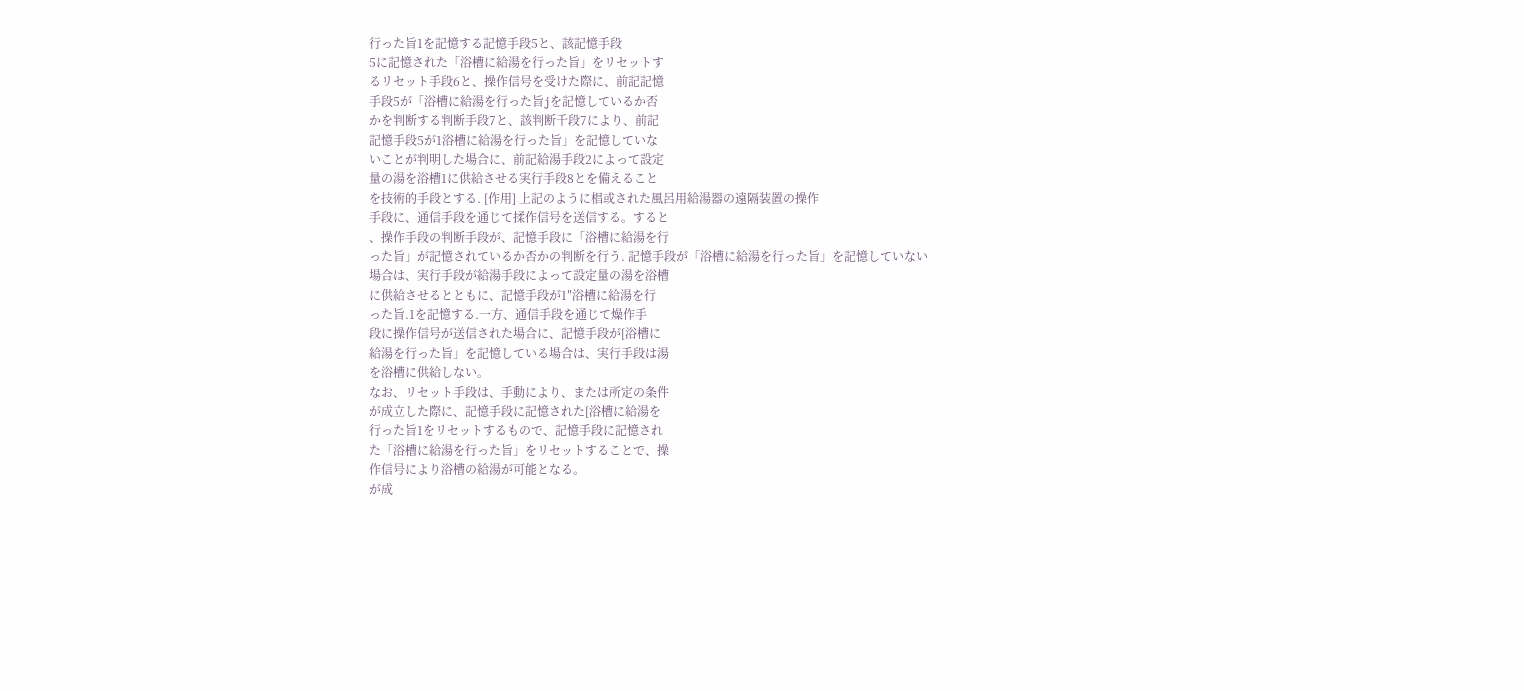行った旨1を記憶する記憶手段5と、該記憶手段
5に記憶された「浴槽に給湯を行った旨」をリセットす
るリセット手段6と、操作信号を受けた際に、前記記憶
手段5が「浴槽に給湯を行った旨jを記憶しているか否
かを判断する判断手段7と、該判断千段7により、前記
記憶手段5が1浴槽に給湯を行った旨」を記憶していな
いことが判明した場合に、前記給湯手段2によって設定
量の湯を浴槽1に供給させる実行手段8とを備えること
を技術的手段とする. [作用] 上記のように椙或された風呂用給湯器の遠隔装置の操作
手段に、通信手段を通じて揉作信号を送信する。すると
、操作手段の判断手段が、記憶手段に「浴槽に給湯を行
った旨」が記憶されているか否かの判断を行う. 記憶手段が「浴槽に給湯を行った旨」を記憶していない
場合は、実行手段が給湯手段によって設定量の湯を浴槽
に供給させるとともに、記憶手段が1″浴槽に給湯を行
った旨.1を記憶する.一方、通信手段を通じて燥作手
段に操作信号が送信された場合に、記憶手段が[浴槽に
給湯を行った旨」を記憶している場合は、実行手段は湯
を浴槽に供給しない。
なお、リセット手段は、手動により、または所定の条件
が成立した際に、記憶手段に記憶された[浴槽に給湯を
行った旨1をリセットするもので、記憶手段に記憶され
た「浴槽に給湯を行った旨」をリセットすることで、操
作信号により浴槽の給湯が可能となる。
が成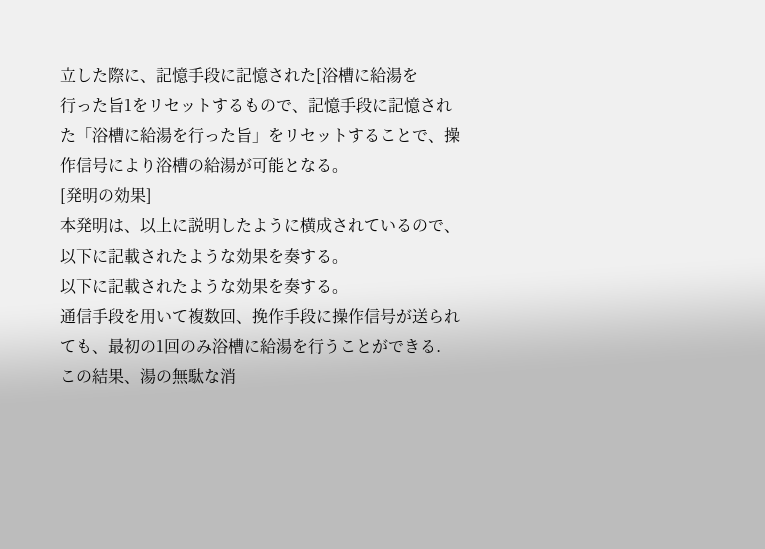立した際に、記憶手段に記憶された[浴槽に給湯を
行った旨1をリセットするもので、記憶手段に記憶され
た「浴槽に給湯を行った旨」をリセットすることで、操
作信号により浴槽の給湯が可能となる。
[発明の効果]
本発明は、以上に説明したように横成されているので、
以下に記載されたような効果を奏する。
以下に記載されたような効果を奏する。
通信手段を用いて複数回、挽作手段に操作信号が送られ
ても、最初の1回のみ浴槽に給湯を行うことができる.
この結果、湯の無駄な消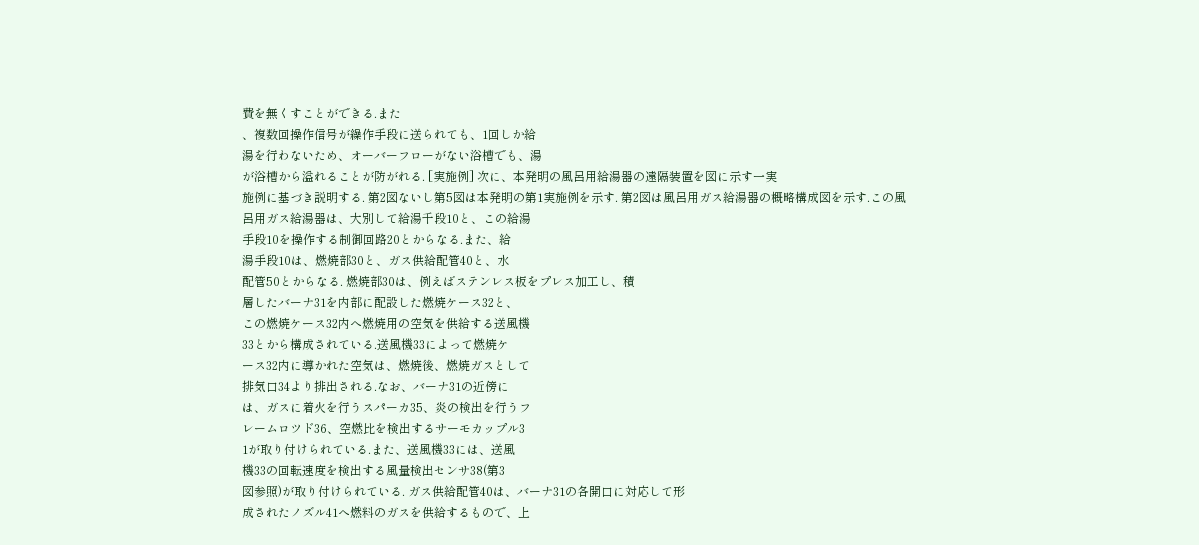費を無くすことができる.また
、複数回操作信号が繰作手段に送られても、1回しか給
湯を行わないため、オーバーフローがない浴槽でも、湯
が浴槽から溢れることが防がれる. [実施例] 次に、本発明の風呂用給湯器の遠隔装置を図に示す一実
施例に基づき説明する. 第2図ないし第5図は本発明の第1実施例を示す. 第2図は風呂用ガス給湯器の概略構成図を示す.この風
呂用ガス給湯器は、大別して給湯千段10と、この給湯
手段10を操作する制御回路20とからなる.また、給
湯手段10は、燃焼部30と、ガス供給配管40と、水
配管50とからなる. 燃焼部30は、例えばステンレス板をプレス加工し、積
層したバーナ31を内部に配設した燃焼ケース32と、
この燃焼ケース32内へ燃焼用の空気を供給する送風機
33とから構成されている.送風機33によって燃焼ケ
ース32内に導かれた空気は、燃焼後、燃焼ガスとして
排気口34より排出される.なお、バーナ31の近傍に
は、ガスに着火を行うスパーカ35、炎の検出を行うフ
レームロツド36、空燃比を検出するサーモカップル3
1が取り付けられている.また、送風機33には、送風
機33の回転速度を検出する風量検出センサ38(第3
図参照)が取り付けられている. ガス供給配管40は、バーナ31の各開口に対応して形
成されたノズル41へ燃料のガスを供給するもので、上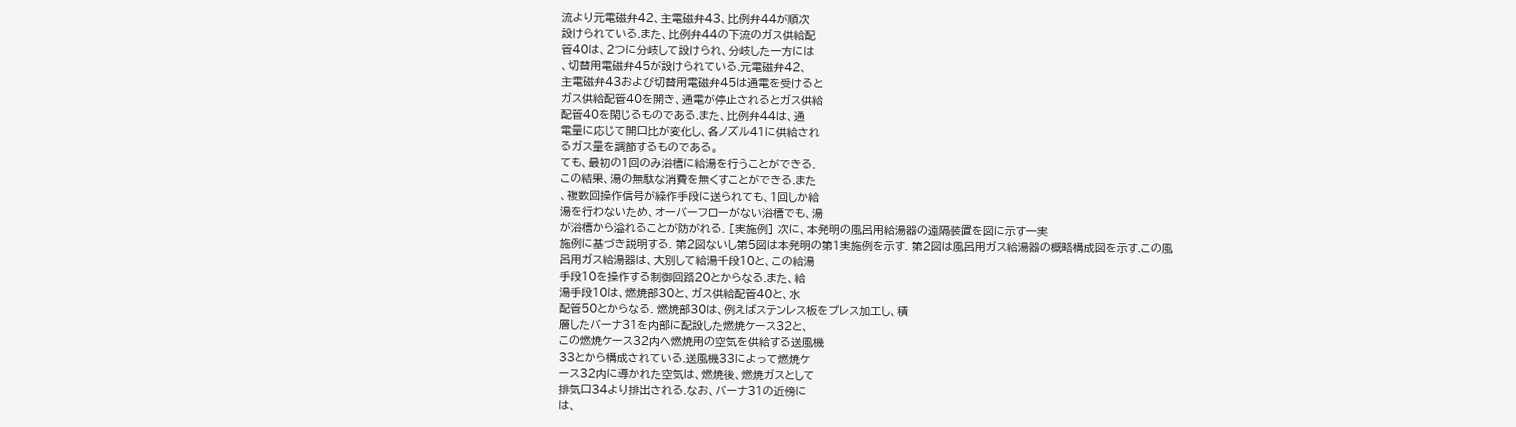流より元電磁弁42、主電磁弁43、比例弁44が順次
設けられている.また、比例弁44の下流のガス供給配
管40は、2つに分岐して設けられ、分岐した一方には
、切替用電磁弁45が設けられている.元電磁弁42、
主電磁弁43および切替用電磁弁45は通電を受けると
ガス供給配管40を開き、通電が停止されるとガス供給
配管40を閑じるものである.また、比例弁44は、通
電量に応じて開口比が変化し、各ノズル41に供給され
るガス量を調節するものである。
ても、最初の1回のみ浴槽に給湯を行うことができる.
この結果、湯の無駄な消費を無くすことができる.また
、複数回操作信号が繰作手段に送られても、1回しか給
湯を行わないため、オーバーフローがない浴槽でも、湯
が浴槽から溢れることが防がれる. [実施例] 次に、本発明の風呂用給湯器の遠隔装置を図に示す一実
施例に基づき説明する. 第2図ないし第5図は本発明の第1実施例を示す. 第2図は風呂用ガス給湯器の概略構成図を示す.この風
呂用ガス給湯器は、大別して給湯千段10と、この給湯
手段10を操作する制御回路20とからなる.また、給
湯手段10は、燃焼部30と、ガス供給配管40と、水
配管50とからなる. 燃焼部30は、例えばステンレス板をプレス加工し、積
層したバーナ31を内部に配設した燃焼ケース32と、
この燃焼ケース32内へ燃焼用の空気を供給する送風機
33とから構成されている.送風機33によって燃焼ケ
ース32内に導かれた空気は、燃焼後、燃焼ガスとして
排気口34より排出される.なお、バーナ31の近傍に
は、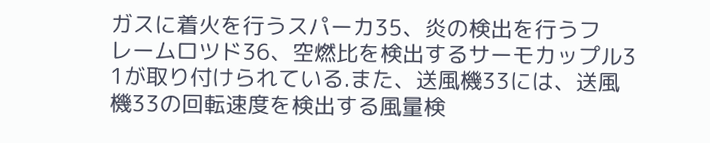ガスに着火を行うスパーカ35、炎の検出を行うフ
レームロツド36、空燃比を検出するサーモカップル3
1が取り付けられている.また、送風機33には、送風
機33の回転速度を検出する風量検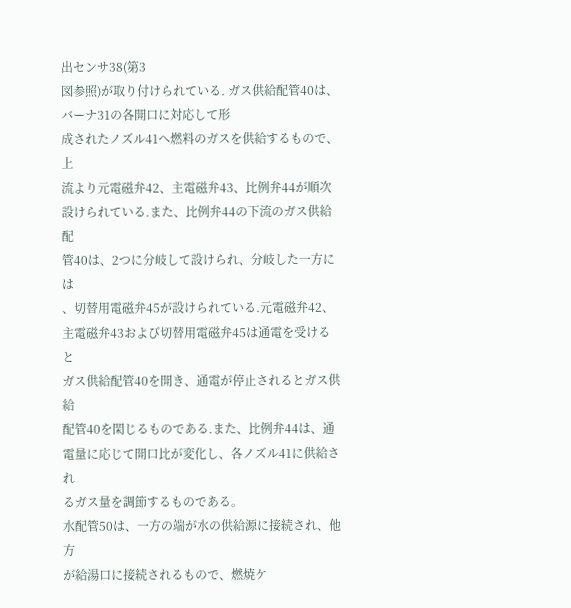出センサ38(第3
図参照)が取り付けられている. ガス供給配管40は、バーナ31の各開口に対応して形
成されたノズル41へ燃料のガスを供給するもので、上
流より元電磁弁42、主電磁弁43、比例弁44が順次
設けられている.また、比例弁44の下流のガス供給配
管40は、2つに分岐して設けられ、分岐した一方には
、切替用電磁弁45が設けられている.元電磁弁42、
主電磁弁43および切替用電磁弁45は通電を受けると
ガス供給配管40を開き、通電が停止されるとガス供給
配管40を閑じるものである.また、比例弁44は、通
電量に応じて開口比が変化し、各ノズル41に供給され
るガス量を調節するものである。
水配管50は、一方の端が水の供給源に接続され、他方
が給湯口に接続されるもので、燃焼ケ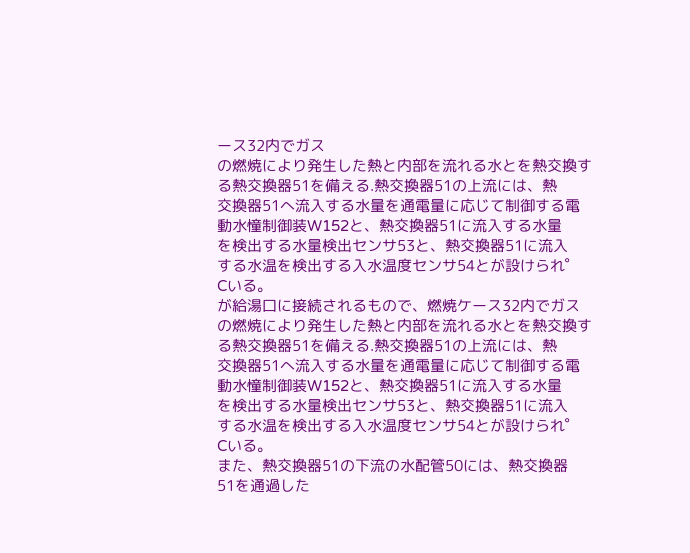ース32内でガス
の燃焼により発生した熱と内部を流れる水とを熱交換す
る熱交換器51を備える.熱交換器51の上流には、熱
交換器51へ流入する水量を通電量に応じて制御する電
動水憧制御装W152と、熱交換器51に流入する水量
を検出する水量検出センサ53と、熱交換器51に流入
する水温を検出する入水温度センサ54とが設けられ゜
Cいる。
が給湯口に接続されるもので、燃焼ケース32内でガス
の燃焼により発生した熱と内部を流れる水とを熱交換す
る熱交換器51を備える.熱交換器51の上流には、熱
交換器51へ流入する水量を通電量に応じて制御する電
動水憧制御装W152と、熱交換器51に流入する水量
を検出する水量検出センサ53と、熱交換器51に流入
する水温を検出する入水温度センサ54とが設けられ゜
Cいる。
また、熱交換器51の下流の水配管50には、熱交換器
51を通過した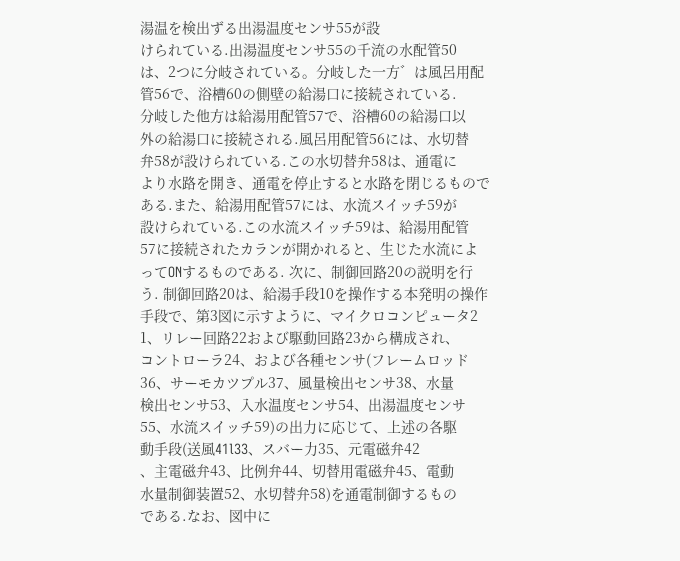湯温を検出ずる出湯温度センサ55が設
けられている.出湯温度センサ55の千流の水配管50
は、2つに分岐されている。分岐した一方゛は風呂用配
管56で、浴槽60の側壁の給湯口に接続されている.
分岐した他方は給湯用配管57で、浴槽60の給湯口以
外の給湯口に接続される.風呂用配管56には、水切替
弁58が設けられている.この水切替弁58は、通電に
より水路を開き、通電を停止すると水路を閉じるもので
ある.また、給湯用配管57には、水流スイッチ59が
設けられている.この水流スイッチ59は、給湯用配管
57に接続されたカランが開かれると、生じた水流によ
ってONするものである. 次に、制御回路20の説明を行う. 制御回路20は、給湯手段10を操作する本発明の操作
手段で、第3図に示すように、マイクロコンピュータ2
1、リレー回路22および駆動回路23から構成され、
コントローラ24、および各種センサ(フレームロッド
36、サーモカツプル37、風量検出センサ38、水量
検出センサ53、入水温度センサ54、出湯温度センサ
55、水流スイッチ59)の出力に応じて、上述の各駆
動手段(送風41l33、スバー力35、元電磁弁42
、主電磁弁43、比例弁44、切替用電磁弁45、電動
水量制御装置52、水切替弁58)を通電制御するもの
である.なお、図中に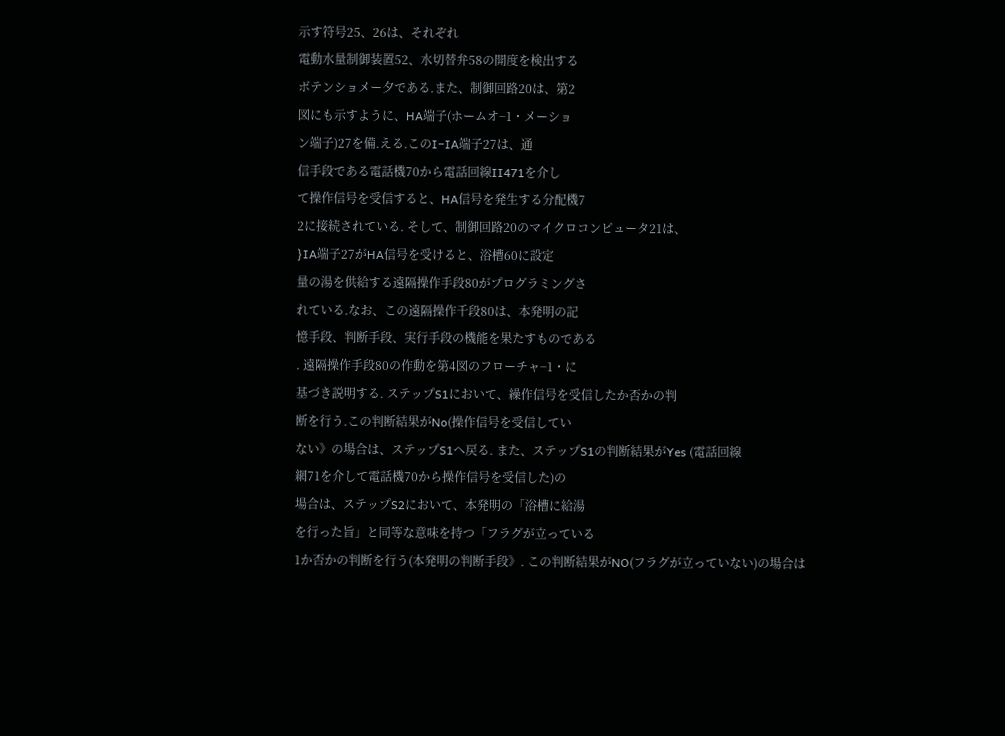示す符号25、26は、それぞれ
電動水量制御装置52、水切替弁58の開度を検出する
ボテンショメー夕である.また、制御回路20は、第2
図にも示すように、HA端子(ホームオ−1・メーショ
ン端子)27を備.える.このI−IA端子27は、通
信手段である電話機70から電話回線II471を介し
て操作信号を受信すると、HA信号を発生する分配機7
2に接続されている. そして、制御回路20のマイクロコンピュータ21は、
}IA端子27がHA信号を受けると、浴槽60に設定
量の湯を供給する遠隔操作手段80がプログラミングさ
れている.なお、この遠隔操作千段80は、本発明の記
憶手段、判断手段、実行手段の機能を果たすものである
. 遠隔操作手段80の作動を第4図のフローチャ−1・に
基づき説明する. ステップS1において、繰作信号を受信したか否かの判
断を行う.この判断結果がNo(操作信号を受信してい
ない》の場合は、ステップS1へ戻る. また、ステップS1の判断結果がYes (電話回線
網71を介して電話機70から操作信号を受信した)の
場合は、ステップS2において、本発明の「浴槽に給湯
を行った旨」と同等な意味を持つ「フラグが立っている
1か否かの判断を行う(本発明の判断手段》. この判断結果がNO(フラグが立っていない)の場合は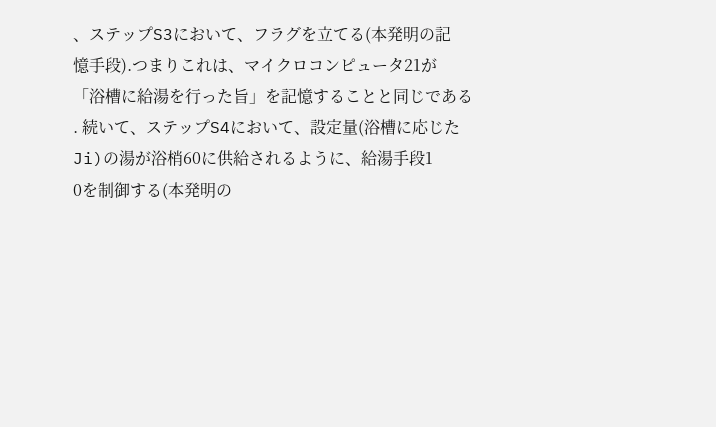、ステップS3において、フラグを立てる(本発明の記
憶手段).つまりこれは、マイクロコンピュータ21が
「浴槽に給湯を行った旨」を記憶することと同じである
. 続いて、ステップS4において、設定量(浴槽に応じた
Ji)の湯が浴梢60に供給されるように、給湯手段1
0を制御する(本発明の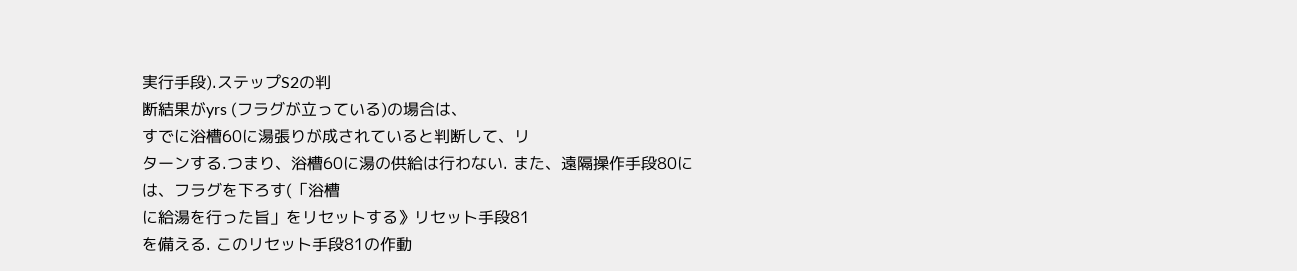実行手段).ステップS2の判
断結果がyrs (フラグが立っている)の場合は、
すでに浴槽60に湯張りが成されていると判断して、リ
ターンする.つまり、浴槽60に湯の供給は行わない. また、遠隔操作手段80には、フラグを下ろす(「浴槽
に給湯を行った旨」をリセットする》リセット手段81
を備える. このリセット手段81の作動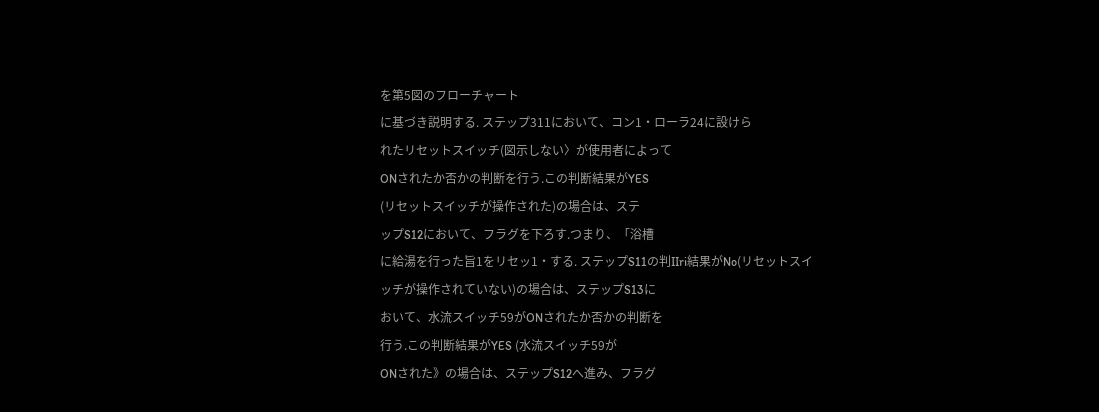を第5図のフローチャート
に基づき説明する. ステップ311において、コン1・ローラ24に設けら
れたリセットスイッチ(図示しない〉が使用者によって
ONされたか否かの判断を行う.この判断結果がYES
(リセットスイッチが操作された)の場合は、ステ
ップS12において、フラグを下ろす.つまり、「浴槽
に給湯を行った旨1をリセッ1・する. ステップS11の判IIri結果がNo(リセットスイ
ッチが操作されていない)の場合は、ステップS13に
おいて、水流スイッチ59がONされたか否かの判断を
行う.この判断結果がYES (水流スイッチ59が
ONされた》の場合は、ステップS12へ進み、フラグ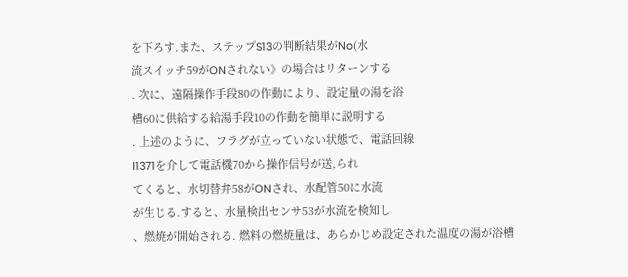を下ろす.また、ステップS13の判断結果がNo(水
流スイッチ59がONされない》の場合はリターンする
. 次に、遠隔操作手段80の作動により、設定量の湯を浴
槽60に供給する給湯手段10の作動を簡単に説明する
. 上述のように、フラグが立っていない状態で、電話回線
l1371を介して電話機70から操作信号が送,られ
てくると、水切替弁58がONされ、水配管50に水流
が生じる.すると、水量検出センサ53が水流を検知し
、燃焼が開始される. 燃料の燃焼量は、あらかじめ設定された温度の湯が浴槽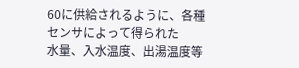60に供給されるように、各種センサによって得られた
水量、入水温度、出湯温度等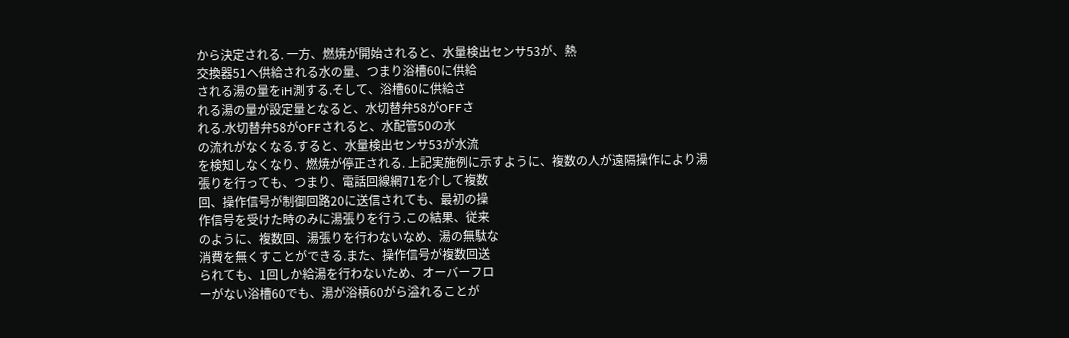から決定される. 一方、燃焼が開始されると、水量検出センサ53が、熱
交換器51へ供給される水の量、つまり浴槽60に供給
される湯の量をiH測する.そして、浴槽60に供給さ
れる湯の量が設定量となると、水切替弁58がOFFさ
れる.水切替弁58がOFFされると、水配管50の水
の流れがなくなる.すると、水量検出センサ53が水流
を検知しなくなり、燃焼が停正される. 上記実施例に示すように、複数の人が遠隔操作により湯
張りを行っても、つまり、電話回線網71を介して複数
回、操作信号が制御回路20に送信されても、最初の操
作信号を受けた時のみに湯張りを行う.この結果、従来
のように、複数回、湯張りを行わないなめ、湯の無駄な
消費を無くすことができる.また、操作信号が複数回送
られても、1回しか給湯を行わないため、オーバーフロ
ーがない浴槽60でも、湯が浴槓60がら溢れることが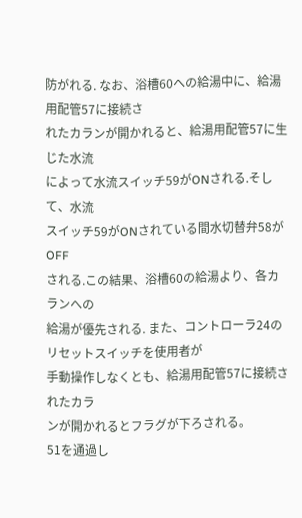防がれる. なお、浴槽60への給湯中に、給湯用配管57に接続さ
れたカランが開かれると、給湯用配管57に生じた水流
によって水流スイッチ59がONされる.そして、水流
スイッチ59がONされている間水切替弁58がOFF
される.この結果、浴槽60の給湯より、各カランへの
給湯が優先される. また、コントローラ24のリセットスイッチを使用者が
手動操作しなくとも、給湯用配管57に接続されたカラ
ンが開かれるとフラグが下ろされる。
51を通過し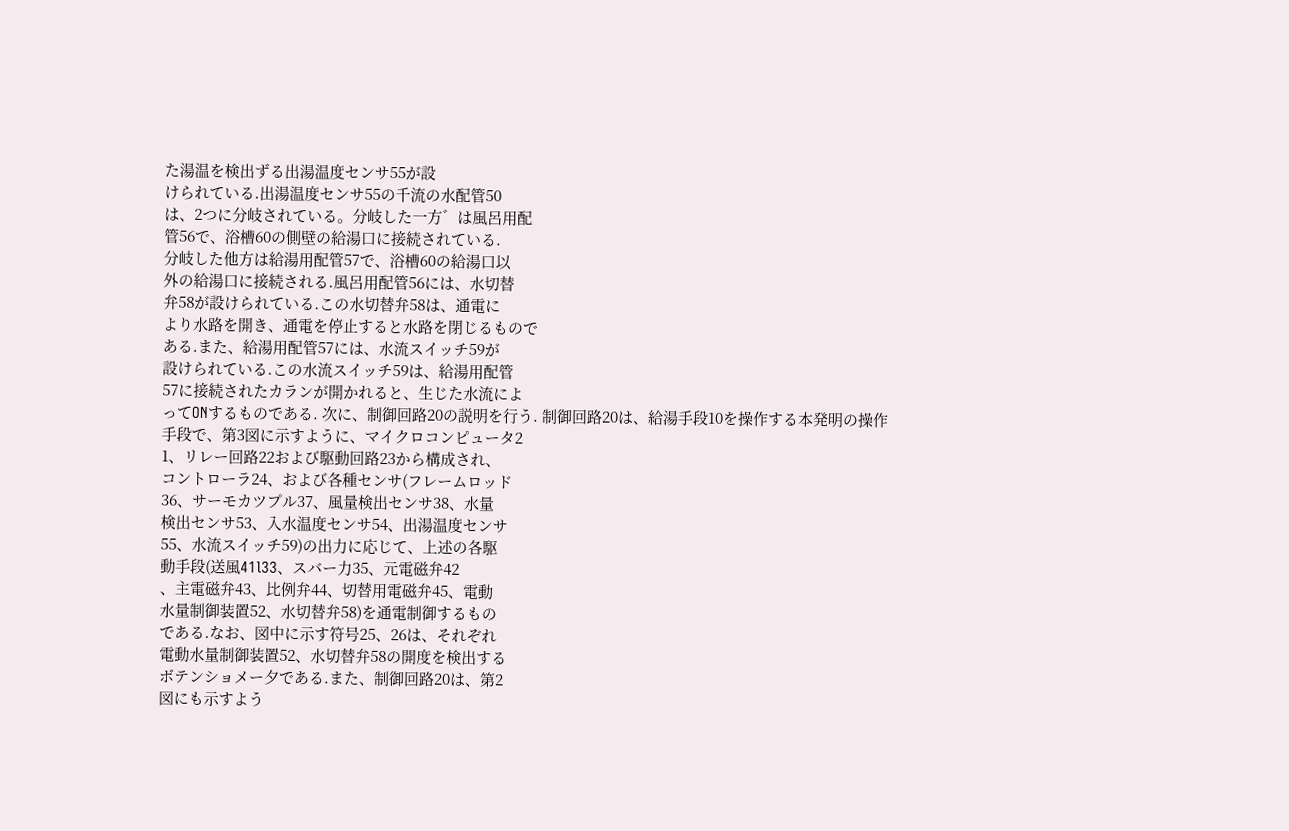た湯温を検出ずる出湯温度センサ55が設
けられている.出湯温度センサ55の千流の水配管50
は、2つに分岐されている。分岐した一方゛は風呂用配
管56で、浴槽60の側壁の給湯口に接続されている.
分岐した他方は給湯用配管57で、浴槽60の給湯口以
外の給湯口に接続される.風呂用配管56には、水切替
弁58が設けられている.この水切替弁58は、通電に
より水路を開き、通電を停止すると水路を閉じるもので
ある.また、給湯用配管57には、水流スイッチ59が
設けられている.この水流スイッチ59は、給湯用配管
57に接続されたカランが開かれると、生じた水流によ
ってONするものである. 次に、制御回路20の説明を行う. 制御回路20は、給湯手段10を操作する本発明の操作
手段で、第3図に示すように、マイクロコンピュータ2
1、リレー回路22および駆動回路23から構成され、
コントローラ24、および各種センサ(フレームロッド
36、サーモカツプル37、風量検出センサ38、水量
検出センサ53、入水温度センサ54、出湯温度センサ
55、水流スイッチ59)の出力に応じて、上述の各駆
動手段(送風41l33、スバー力35、元電磁弁42
、主電磁弁43、比例弁44、切替用電磁弁45、電動
水量制御装置52、水切替弁58)を通電制御するもの
である.なお、図中に示す符号25、26は、それぞれ
電動水量制御装置52、水切替弁58の開度を検出する
ボテンショメー夕である.また、制御回路20は、第2
図にも示すよう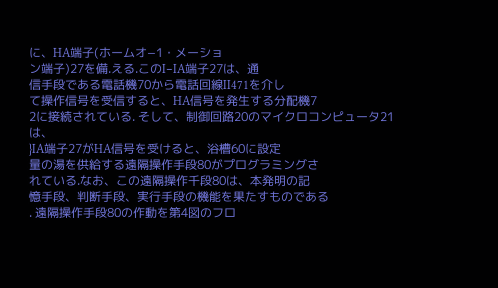に、HA端子(ホームオ−1・メーショ
ン端子)27を備.える.このI−IA端子27は、通
信手段である電話機70から電話回線II471を介し
て操作信号を受信すると、HA信号を発生する分配機7
2に接続されている. そして、制御回路20のマイクロコンピュータ21は、
}IA端子27がHA信号を受けると、浴槽60に設定
量の湯を供給する遠隔操作手段80がプログラミングさ
れている.なお、この遠隔操作千段80は、本発明の記
憶手段、判断手段、実行手段の機能を果たすものである
. 遠隔操作手段80の作動を第4図のフロ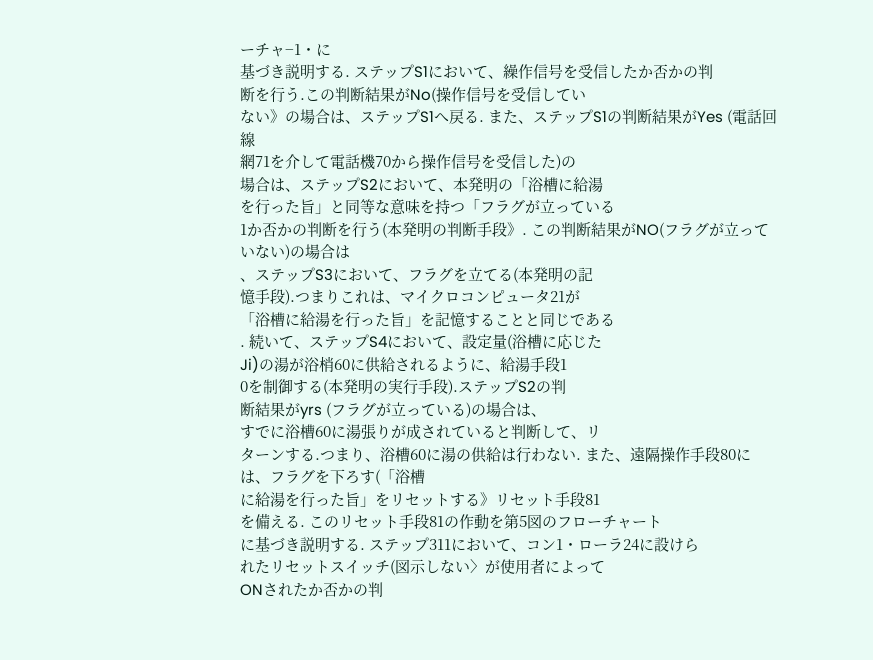ーチャ−1・に
基づき説明する. ステップS1において、繰作信号を受信したか否かの判
断を行う.この判断結果がNo(操作信号を受信してい
ない》の場合は、ステップS1へ戻る. また、ステップS1の判断結果がYes (電話回線
網71を介して電話機70から操作信号を受信した)の
場合は、ステップS2において、本発明の「浴槽に給湯
を行った旨」と同等な意味を持つ「フラグが立っている
1か否かの判断を行う(本発明の判断手段》. この判断結果がNO(フラグが立っていない)の場合は
、ステップS3において、フラグを立てる(本発明の記
憶手段).つまりこれは、マイクロコンピュータ21が
「浴槽に給湯を行った旨」を記憶することと同じである
. 続いて、ステップS4において、設定量(浴槽に応じた
Ji)の湯が浴梢60に供給されるように、給湯手段1
0を制御する(本発明の実行手段).ステップS2の判
断結果がyrs (フラグが立っている)の場合は、
すでに浴槽60に湯張りが成されていると判断して、リ
ターンする.つまり、浴槽60に湯の供給は行わない. また、遠隔操作手段80には、フラグを下ろす(「浴槽
に給湯を行った旨」をリセットする》リセット手段81
を備える. このリセット手段81の作動を第5図のフローチャート
に基づき説明する. ステップ311において、コン1・ローラ24に設けら
れたリセットスイッチ(図示しない〉が使用者によって
ONされたか否かの判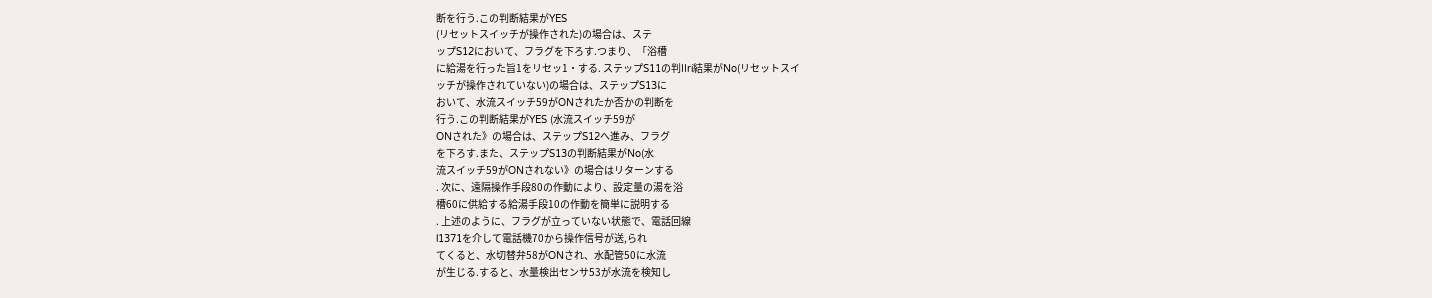断を行う.この判断結果がYES
(リセットスイッチが操作された)の場合は、ステ
ップS12において、フラグを下ろす.つまり、「浴槽
に給湯を行った旨1をリセッ1・する. ステップS11の判IIri結果がNo(リセットスイ
ッチが操作されていない)の場合は、ステップS13に
おいて、水流スイッチ59がONされたか否かの判断を
行う.この判断結果がYES (水流スイッチ59が
ONされた》の場合は、ステップS12へ進み、フラグ
を下ろす.また、ステップS13の判断結果がNo(水
流スイッチ59がONされない》の場合はリターンする
. 次に、遠隔操作手段80の作動により、設定量の湯を浴
槽60に供給する給湯手段10の作動を簡単に説明する
. 上述のように、フラグが立っていない状態で、電話回線
l1371を介して電話機70から操作信号が送,られ
てくると、水切替弁58がONされ、水配管50に水流
が生じる.すると、水量検出センサ53が水流を検知し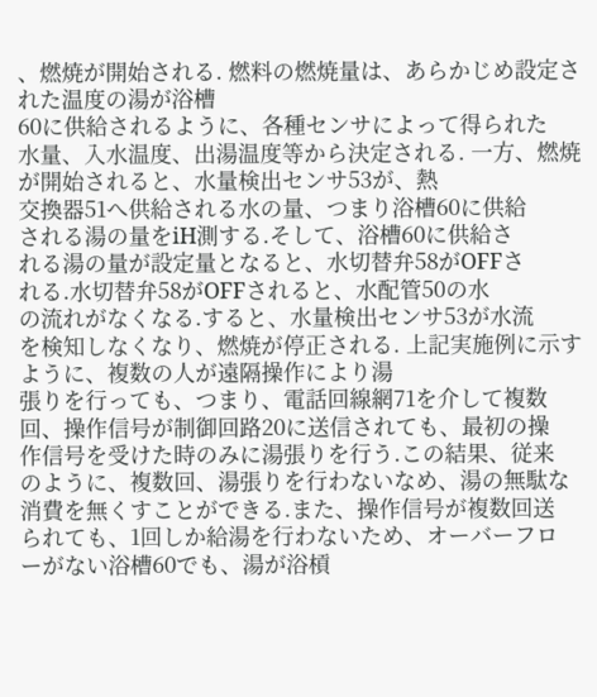、燃焼が開始される. 燃料の燃焼量は、あらかじめ設定された温度の湯が浴槽
60に供給されるように、各種センサによって得られた
水量、入水温度、出湯温度等から決定される. 一方、燃焼が開始されると、水量検出センサ53が、熱
交換器51へ供給される水の量、つまり浴槽60に供給
される湯の量をiH測する.そして、浴槽60に供給さ
れる湯の量が設定量となると、水切替弁58がOFFさ
れる.水切替弁58がOFFされると、水配管50の水
の流れがなくなる.すると、水量検出センサ53が水流
を検知しなくなり、燃焼が停正される. 上記実施例に示すように、複数の人が遠隔操作により湯
張りを行っても、つまり、電話回線網71を介して複数
回、操作信号が制御回路20に送信されても、最初の操
作信号を受けた時のみに湯張りを行う.この結果、従来
のように、複数回、湯張りを行わないなめ、湯の無駄な
消費を無くすことができる.また、操作信号が複数回送
られても、1回しか給湯を行わないため、オーバーフロ
ーがない浴槽60でも、湯が浴槓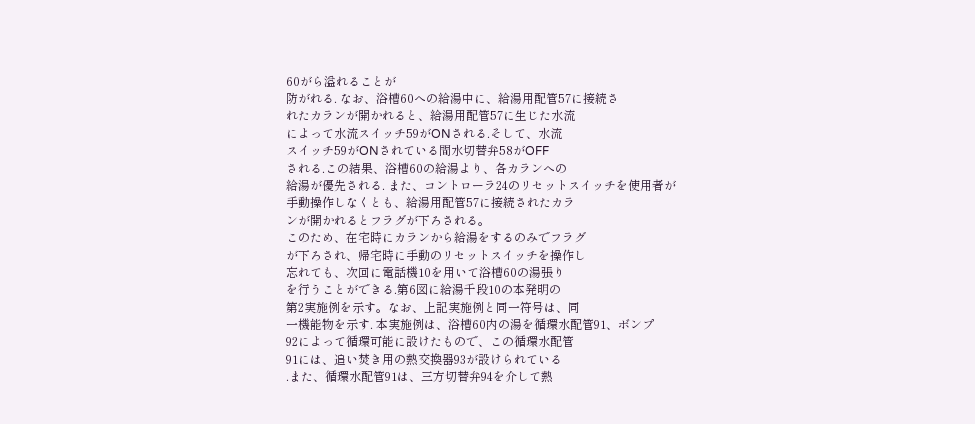60がら溢れることが
防がれる. なお、浴槽60への給湯中に、給湯用配管57に接続さ
れたカランが開かれると、給湯用配管57に生じた水流
によって水流スイッチ59がONされる.そして、水流
スイッチ59がONされている間水切替弁58がOFF
される.この結果、浴槽60の給湯より、各カランへの
給湯が優先される. また、コントローラ24のリセットスイッチを使用者が
手動操作しなくとも、給湯用配管57に接続されたカラ
ンが開かれるとフラグが下ろされる。
このため、在宅時にカランから給湯をするのみでフラグ
が下ろされ、帰宅時に手動のリセットスイッチを操作し
忘れても、次回に電話機10を用いて浴槽60の湯張り
を行うことができる.第6図に給湯千段10の本発明の
第2実施例を示す。なお、上記実施例と同一符号は、同
一機能物を示す. 本実施例は、浴槽60内の湯を循環水配管91、ボンプ
92によって循環可能に設けたもので、この循環水配管
91には、追い焚き用の熱交換器93が設けられている
.また、循環水配管91は、三方切替弁94を介して熱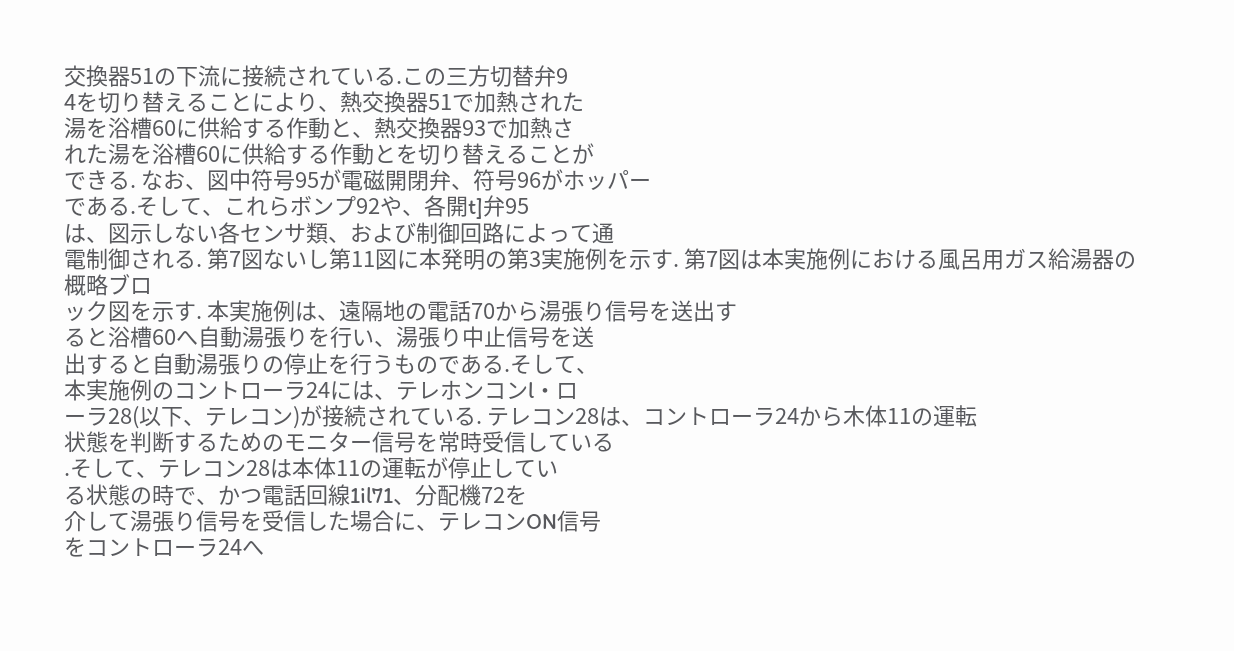交換器51の下流に接続されている.この三方切替弁9
4を切り替えることにより、熱交換器51で加熱された
湯を浴槽60に供給する作動と、熱交換器93で加熱さ
れた湯を浴槽60に供給する作動とを切り替えることが
できる. なお、図中符号95が電磁開閉弁、符号96がホッパー
である.そして、これらボンプ92や、各開t]弁95
は、図示しない各センサ類、および制御回路によって通
電制御される. 第7図ないし第11図に本発明の第3実施例を示す. 第7図は本実施例における風呂用ガス給湯器の概略ブロ
ック図を示す. 本実施例は、遠隔地の電話70から湯張り信号を送出す
ると浴槽60へ自動湯張りを行い、湯張り中止信号を送
出すると自動湯張りの停止を行うものである.そして、
本実施例のコントローラ24には、テレホンコンl・ロ
ーラ28(以下、テレコン)が接続されている. テレコン28は、コントローラ24から木体11の運転
状態を判断するためのモニター信号を常時受信している
.そして、テレコン28は本体11の運転が停止してい
る状態の時で、かつ電話回線1il71、分配機72を
介して湯張り信号を受信した場合に、テレコンON信号
をコントローラ24へ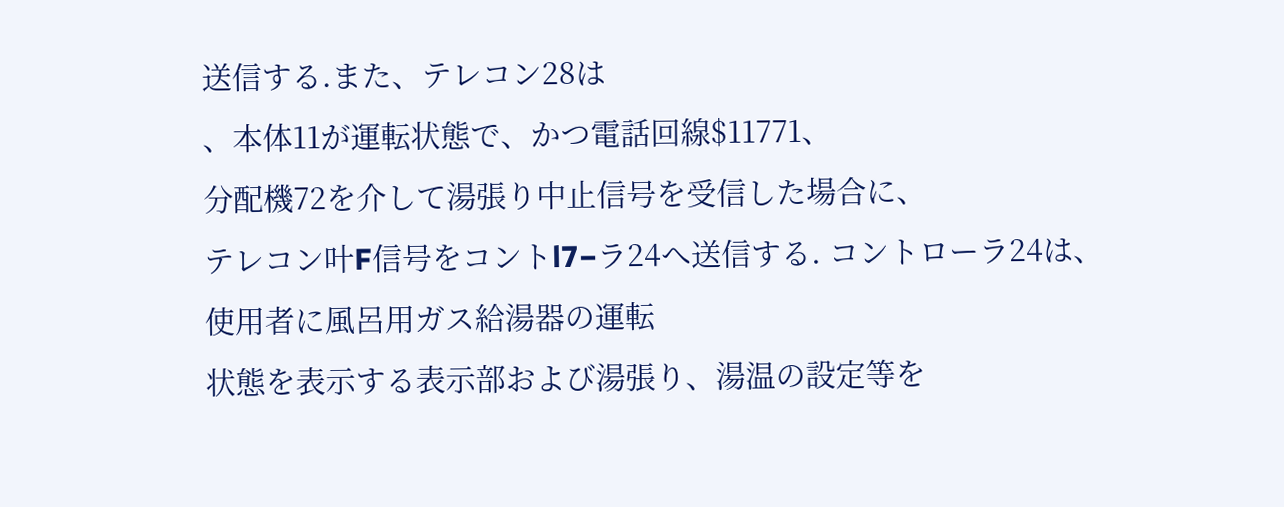送信する.また、テレコン28は
、本体11が運転状態で、かつ電話回線$11771、
分配機72を介して湯張り中止信号を受信した場合に、
テレコン叶F信号をコントl7−ラ24へ送信する. コントローラ24は、使用者に風呂用ガス給湯器の運転
状態を表示する表示部および湯張り、湯温の設定等を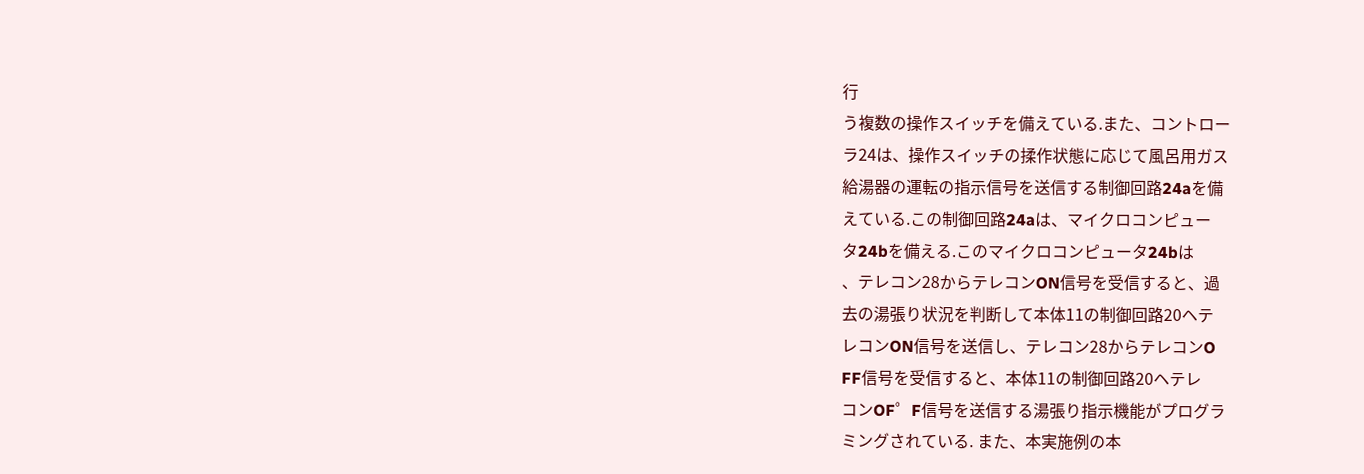行
う複数の操作スイッチを備えている.また、コントロー
ラ24は、操作スイッチの揉作状態に応じて風呂用ガス
給湯器の運転の指示信号を送信する制御回路24aを備
えている.この制御回路24aは、マイクロコンピュー
タ24bを備える.このマイクロコンピュータ24bは
、テレコン28からテレコンON信号を受信すると、過
去の湯張り状況を判断して本体11の制御回路20ヘテ
レコンON信号を送信し、テレコン28からテレコンO
FF信号を受信すると、本体11の制御回路20ヘテレ
コンOF゜F信号を送信する湯張り指示機能がプログラ
ミングされている. また、本実施例の本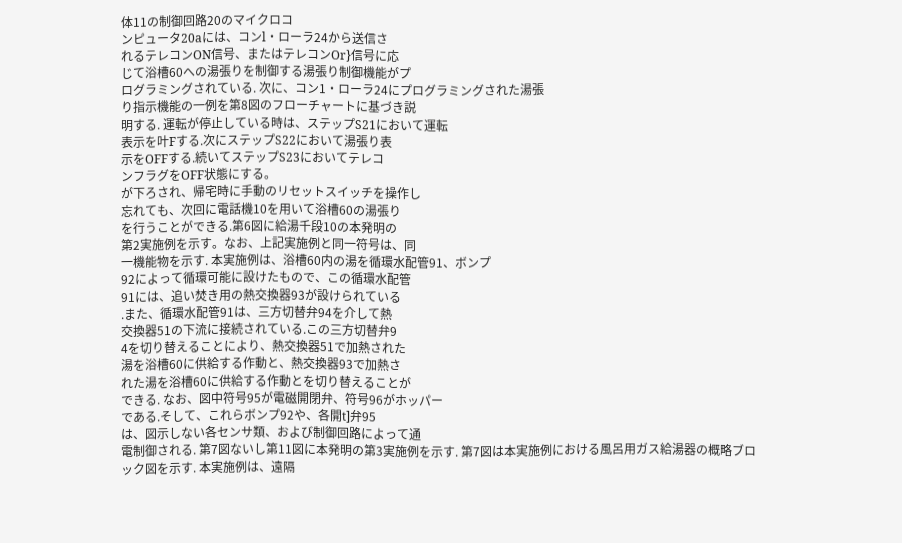体11の制御回路20のマイクロコ
ンピュータ20aには、コンl・ローラ24から送信さ
れるテレコンON信号、またはテレコンOr}信号に応
じて浴槽60への湯張りを制御する湯張り制御機能がプ
ログラミングされている. 次に、コン1・ローラ24にプログラミングされた湯張
り指示機能の一例を第8図のフローチャートに基づき説
明する. 運転が停止している時は、ステップS21において運転
表示を叶Fする.次にステップS22において湯張り表
示をOFFする.続いてステップS23においてテレコ
ンフラグをOFF状態にする。
が下ろされ、帰宅時に手動のリセットスイッチを操作し
忘れても、次回に電話機10を用いて浴槽60の湯張り
を行うことができる.第6図に給湯千段10の本発明の
第2実施例を示す。なお、上記実施例と同一符号は、同
一機能物を示す. 本実施例は、浴槽60内の湯を循環水配管91、ボンプ
92によって循環可能に設けたもので、この循環水配管
91には、追い焚き用の熱交換器93が設けられている
.また、循環水配管91は、三方切替弁94を介して熱
交換器51の下流に接続されている.この三方切替弁9
4を切り替えることにより、熱交換器51で加熱された
湯を浴槽60に供給する作動と、熱交換器93で加熱さ
れた湯を浴槽60に供給する作動とを切り替えることが
できる. なお、図中符号95が電磁開閉弁、符号96がホッパー
である.そして、これらボンプ92や、各開t]弁95
は、図示しない各センサ類、および制御回路によって通
電制御される. 第7図ないし第11図に本発明の第3実施例を示す. 第7図は本実施例における風呂用ガス給湯器の概略ブロ
ック図を示す. 本実施例は、遠隔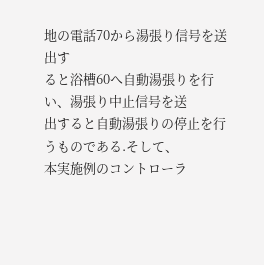地の電話70から湯張り信号を送出す
ると浴槽60へ自動湯張りを行い、湯張り中止信号を送
出すると自動湯張りの停止を行うものである.そして、
本実施例のコントローラ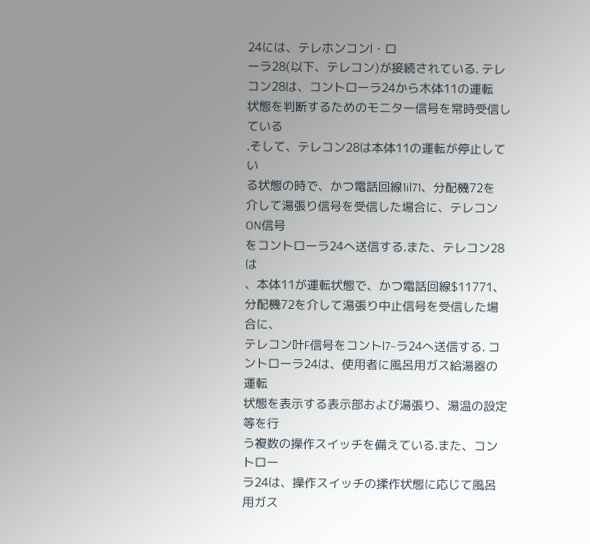24には、テレホンコンl・ロ
ーラ28(以下、テレコン)が接続されている. テレコン28は、コントローラ24から木体11の運転
状態を判断するためのモニター信号を常時受信している
.そして、テレコン28は本体11の運転が停止してい
る状態の時で、かつ電話回線1il71、分配機72を
介して湯張り信号を受信した場合に、テレコンON信号
をコントローラ24へ送信する.また、テレコン28は
、本体11が運転状態で、かつ電話回線$11771、
分配機72を介して湯張り中止信号を受信した場合に、
テレコン叶F信号をコントl7−ラ24へ送信する. コントローラ24は、使用者に風呂用ガス給湯器の運転
状態を表示する表示部および湯張り、湯温の設定等を行
う複数の操作スイッチを備えている.また、コントロー
ラ24は、操作スイッチの揉作状態に応じて風呂用ガス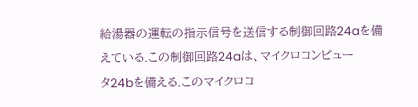給湯器の運転の指示信号を送信する制御回路24aを備
えている.この制御回路24aは、マイクロコンピュー
タ24bを備える.このマイクロコ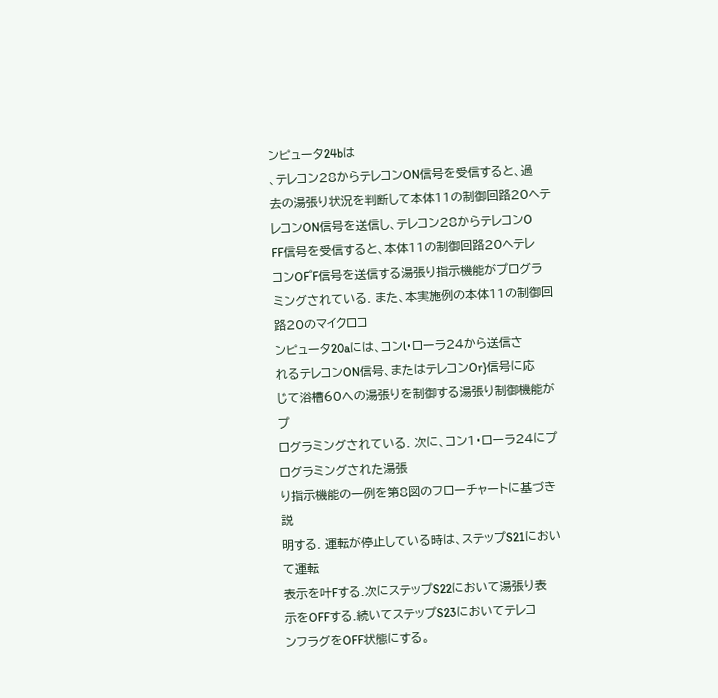ンピュータ24bは
、テレコン28からテレコンON信号を受信すると、過
去の湯張り状況を判断して本体11の制御回路20ヘテ
レコンON信号を送信し、テレコン28からテレコンO
FF信号を受信すると、本体11の制御回路20ヘテレ
コンOF゜F信号を送信する湯張り指示機能がプログラ
ミングされている. また、本実施例の本体11の制御回路20のマイクロコ
ンピュータ20aには、コンl・ローラ24から送信さ
れるテレコンON信号、またはテレコンOr}信号に応
じて浴槽60への湯張りを制御する湯張り制御機能がプ
ログラミングされている. 次に、コン1・ローラ24にプログラミングされた湯張
り指示機能の一例を第8図のフローチャートに基づき説
明する. 運転が停止している時は、ステップS21において運転
表示を叶Fする.次にステップS22において湯張り表
示をOFFする.続いてステップS23においてテレコ
ンフラグをOFF状態にする。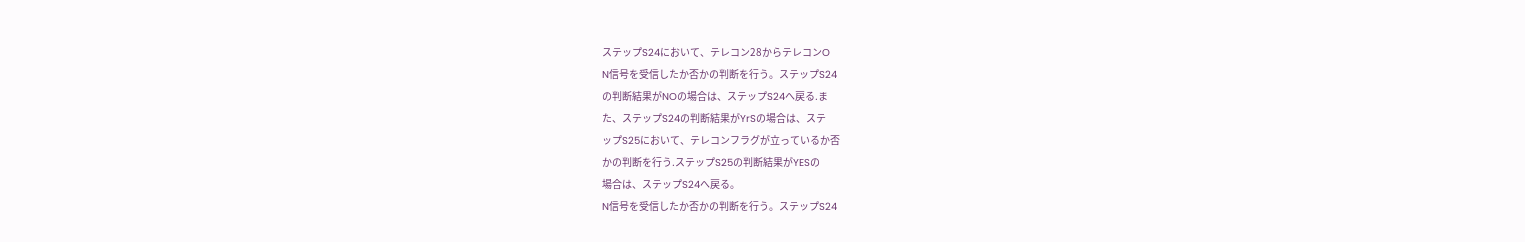ステップS24において、テレコン28からテレコンO
N信号を受信したか否かの判断を行う。ステップS24
の判断結果がNOの場合は、ステップS24へ戻る.ま
た、ステップS24の判断結果がYrSの場合は、ステ
ップS25において、テレコンフラグが立っているか否
かの判断を行う.ステップS25の判断結果がYESの
場合は、ステップS24へ戻る。
N信号を受信したか否かの判断を行う。ステップS24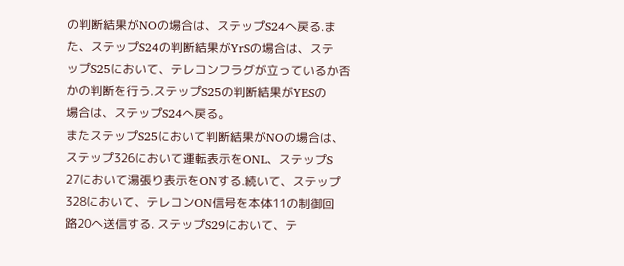の判断結果がNOの場合は、ステップS24へ戻る.ま
た、ステップS24の判断結果がYrSの場合は、ステ
ップS25において、テレコンフラグが立っているか否
かの判断を行う.ステップS25の判断結果がYESの
場合は、ステップS24へ戻る。
またステップS25において判断結果がNOの場合は、
ステップ326において運転表示をONL、ステップS
27において湯張り表示をONする.続いて、ステップ
328において、テレコンON信号を本体11の制御回
路20へ送信する. ステップS29において、テ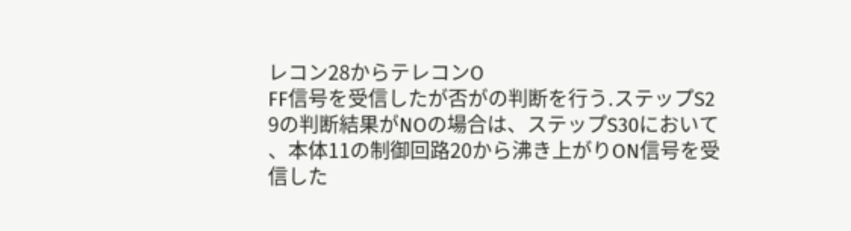レコン28からテレコンO
FF信号を受信したが否がの判断を行う.ステップS2
9の判断結果がNOの場合は、ステップS30において
、本体11の制御回路20から沸き上がりON信号を受
信した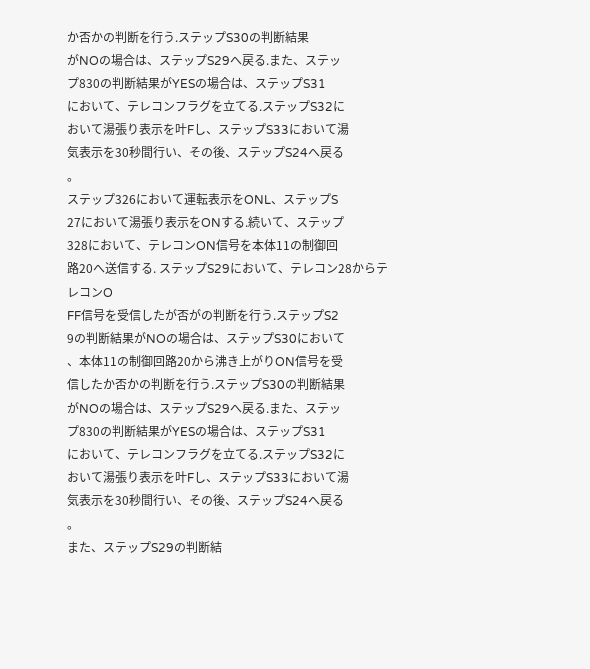か否かの判断を行う.ステップS30の判断結果
がNOの場合は、ステップS29へ戻る.また、ステッ
プ830の判断結果がYESの場合は、ステップS31
において、テレコンフラグを立てる.ステップS32に
おいて湯張り表示を叶Fし、ステップS33において湯
気表示を30秒間行い、その後、ステップS24へ戻る
。
ステップ326において運転表示をONL、ステップS
27において湯張り表示をONする.続いて、ステップ
328において、テレコンON信号を本体11の制御回
路20へ送信する. ステップS29において、テレコン28からテレコンO
FF信号を受信したが否がの判断を行う.ステップS2
9の判断結果がNOの場合は、ステップS30において
、本体11の制御回路20から沸き上がりON信号を受
信したか否かの判断を行う.ステップS30の判断結果
がNOの場合は、ステップS29へ戻る.また、ステッ
プ830の判断結果がYESの場合は、ステップS31
において、テレコンフラグを立てる.ステップS32に
おいて湯張り表示を叶Fし、ステップS33において湯
気表示を30秒間行い、その後、ステップS24へ戻る
。
また、ステップS29の判断結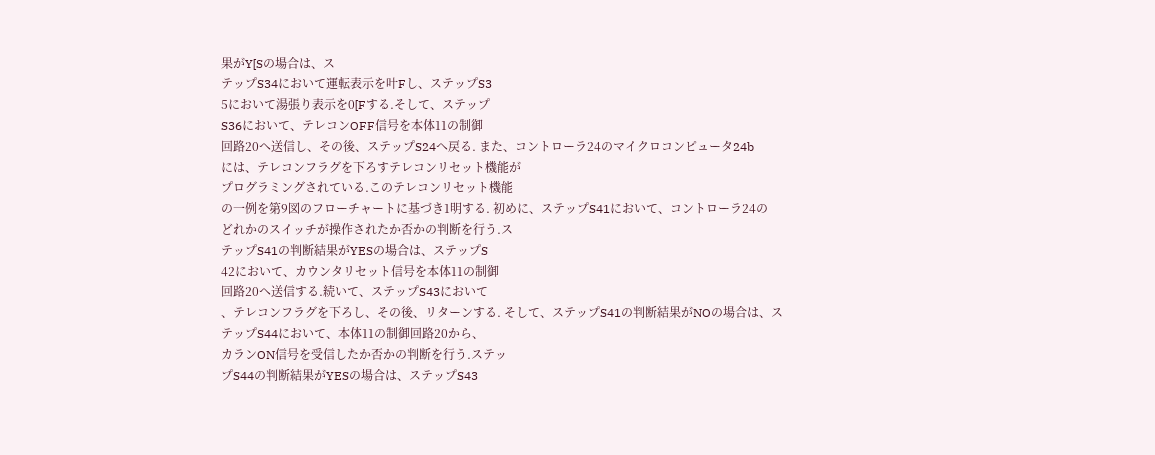果がY[Sの場合は、ス
テップS34において運転表示を叶Fし、ステップS3
5において湯張り表示を0[Fする.そして、ステップ
S36において、テレコンOFF信号を本体11の制御
回路20へ送信し、その後、ステップS24へ戻る. また、コントローラ24のマイクロコンピュータ24b
には、テレコンフラグを下ろすテレコンリセット機能が
プログラミングされている.このテレコンリセット機能
の一例を第9図のフローチャートに基づき1明する. 初めに、ステップS41において、コントローラ24の
どれかのスイッチが操作されたか否かの判断を行う.ス
テップS41の判断結果がYESの場合は、ステップS
42において、カウンタリセット信号を本体11の制御
回路20へ送信する.続いて、ステップS43において
、テレコンフラグを下ろし、その後、リターンする. そして、ステップS41の判断結果がNOの場合は、ス
テップS44において、本体11の制御回路20から、
カランON信号を受信したか否かの判断を行う.ステッ
プS44の判断結果がYESの場合は、ステップS43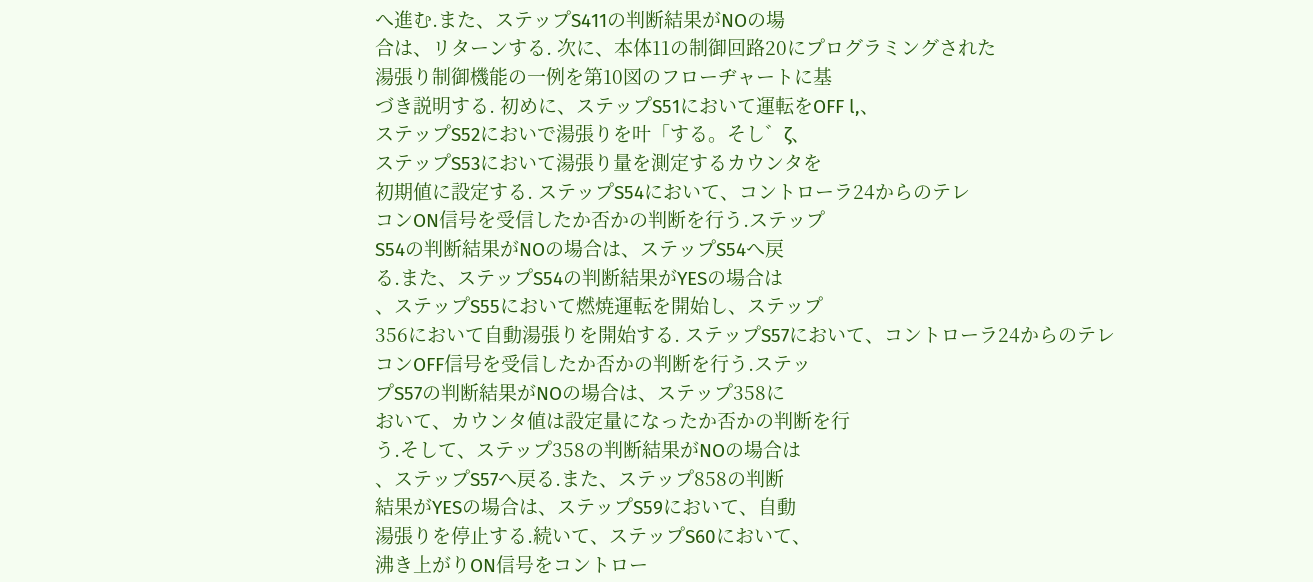へ進む.また、ステップS411の判断結果がNOの場
合は、リターンする. 次に、本体11の制御回路20にプログラミングされた
湯張り制御機能の一例を第10図のフローヂャートに基
づき説明する. 初めに、ステップS51において運転をOFF l,、
ステップS52においで湯張りを叶「する。そし゛ζ、
ステップS53において湯張り量を測定するカウンタを
初期値に設定する. ステップS54において、コントローラ24からのテレ
コンON信号を受信したか否かの判断を行う.ステップ
S54の判断結果がNOの場合は、ステップS54へ戻
る.また、ステップS54の判断結果がYESの場合は
、ステップS55において燃焼運転を開始し、ステップ
356において自動湯張りを開始する. ステップS57において、コントローラ24からのテレ
コンOFF信号を受信したか否かの判断を行う.ステッ
プS57の判断結果がNOの場合は、ステップ358に
おいて、カウンタ値は設定量になったか否かの判断を行
う.そして、ステップ358の判断結果がNOの場合は
、ステップS57へ戻る.また、ステップ858の判断
結果がYESの場合は、ステップS59において、自動
湯張りを停止する.続いて、ステップS60において、
沸き上がりON信号をコントロー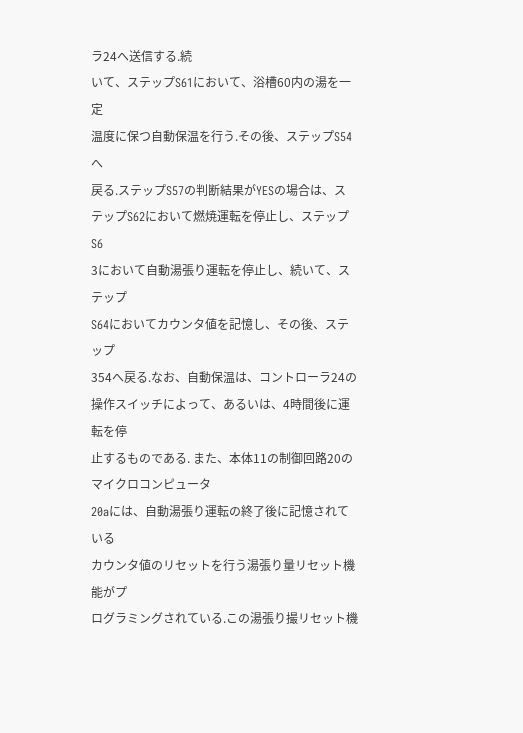ラ24へ送信する.続
いて、ステップS61において、浴槽60内の湯を一定
温度に保つ自動保温を行う.その後、ステップS54へ
戻る.ステップS57の判断結果がYESの場合は、ス
テップS62において燃焼運転を停止し、ステップS6
3において自動湯張り運転を停止し、続いて、ステップ
S64においてカウンタ値を記憶し、その後、ステップ
354へ戻る.なお、自動保温は、コントローラ24の
操作スイッチによって、あるいは、4時間後に運転を停
止するものである. また、本体11の制御回路20のマイクロコンピュータ
20aには、自動湯張り運転の終了後に記憶されている
カウンタ値のリセットを行う湯張り量リセット機能がプ
ログラミングされている.この湯張り撮リセット機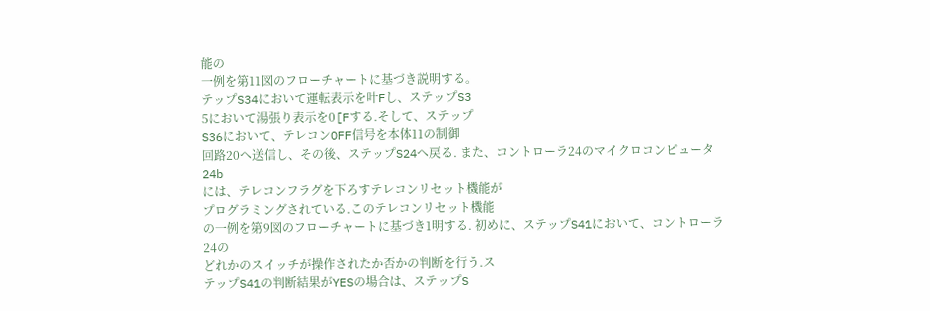能の
一例を第11図のフローチャートに基づき説明する。
テップS34において運転表示を叶Fし、ステップS3
5において湯張り表示を0[Fする.そして、ステップ
S36において、テレコンOFF信号を本体11の制御
回路20へ送信し、その後、ステップS24へ戻る. また、コントローラ24のマイクロコンピュータ24b
には、テレコンフラグを下ろすテレコンリセット機能が
プログラミングされている.このテレコンリセット機能
の一例を第9図のフローチャートに基づき1明する. 初めに、ステップS41において、コントローラ24の
どれかのスイッチが操作されたか否かの判断を行う.ス
テップS41の判断結果がYESの場合は、ステップS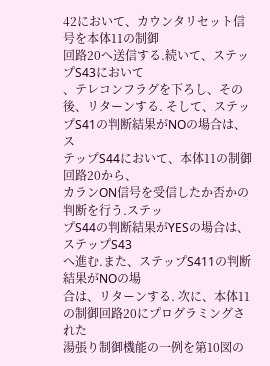42において、カウンタリセット信号を本体11の制御
回路20へ送信する.続いて、ステップS43において
、テレコンフラグを下ろし、その後、リターンする. そして、ステップS41の判断結果がNOの場合は、ス
テップS44において、本体11の制御回路20から、
カランON信号を受信したか否かの判断を行う.ステッ
プS44の判断結果がYESの場合は、ステップS43
へ進む.また、ステップS411の判断結果がNOの場
合は、リターンする. 次に、本体11の制御回路20にプログラミングされた
湯張り制御機能の一例を第10図の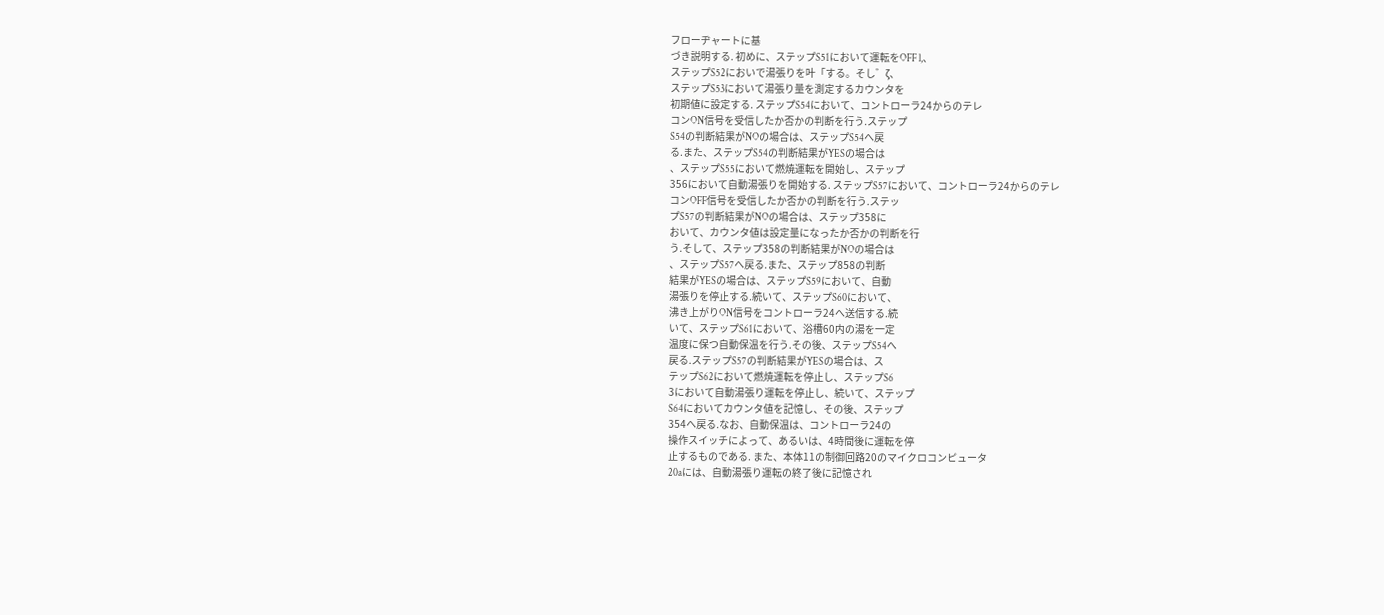フローヂャートに基
づき説明する. 初めに、ステップS51において運転をOFF l,、
ステップS52においで湯張りを叶「する。そし゛ζ、
ステップS53において湯張り量を測定するカウンタを
初期値に設定する. ステップS54において、コントローラ24からのテレ
コンON信号を受信したか否かの判断を行う.ステップ
S54の判断結果がNOの場合は、ステップS54へ戻
る.また、ステップS54の判断結果がYESの場合は
、ステップS55において燃焼運転を開始し、ステップ
356において自動湯張りを開始する. ステップS57において、コントローラ24からのテレ
コンOFF信号を受信したか否かの判断を行う.ステッ
プS57の判断結果がNOの場合は、ステップ358に
おいて、カウンタ値は設定量になったか否かの判断を行
う.そして、ステップ358の判断結果がNOの場合は
、ステップS57へ戻る.また、ステップ858の判断
結果がYESの場合は、ステップS59において、自動
湯張りを停止する.続いて、ステップS60において、
沸き上がりON信号をコントローラ24へ送信する.続
いて、ステップS61において、浴槽60内の湯を一定
温度に保つ自動保温を行う.その後、ステップS54へ
戻る.ステップS57の判断結果がYESの場合は、ス
テップS62において燃焼運転を停止し、ステップS6
3において自動湯張り運転を停止し、続いて、ステップ
S64においてカウンタ値を記憶し、その後、ステップ
354へ戻る.なお、自動保温は、コントローラ24の
操作スイッチによって、あるいは、4時間後に運転を停
止するものである. また、本体11の制御回路20のマイクロコンピュータ
20aには、自動湯張り運転の終了後に記憶され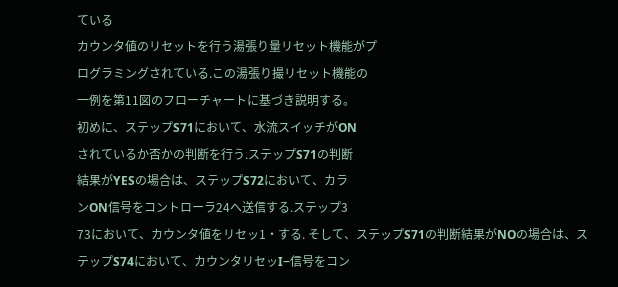ている
カウンタ値のリセットを行う湯張り量リセット機能がプ
ログラミングされている.この湯張り撮リセット機能の
一例を第11図のフローチャートに基づき説明する。
初めに、ステップS71において、水流スイッチがON
されているか否かの判断を行う.ステップS71の判断
結果がYESの場合は、ステップS72において、カラ
ンON信号をコントローラ24へ送信する.ステップ3
73において、カウンタ値をリセッ1・する. そして、ステップS71の判断結果がNOの場合は、ス
テップS74において、カウンタリセッI−信号をコン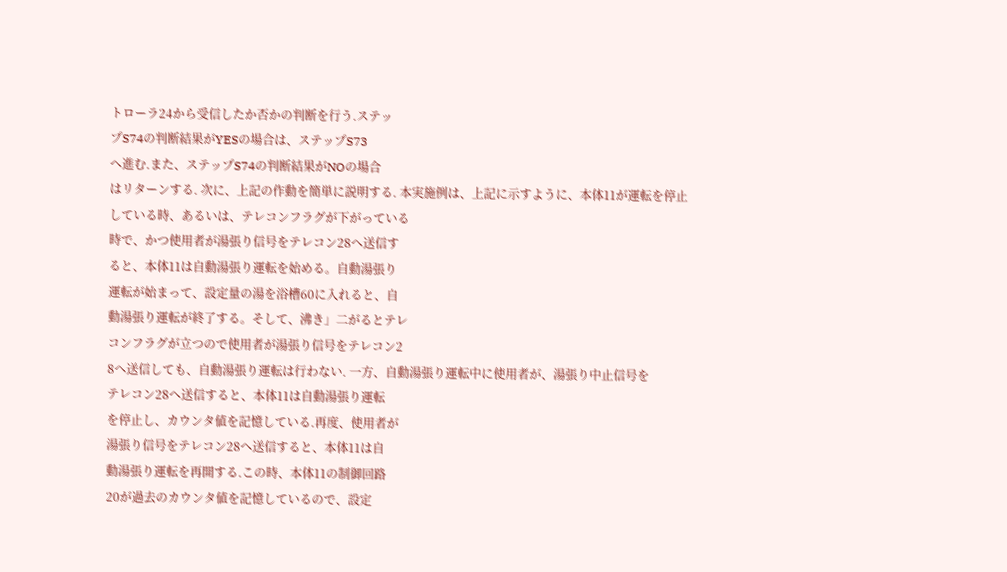トローラ24から受信したか否かの判断を行う.ステッ
プS74の判断結果がYESの場合は、ステップS73
へ進む.また、ステップS74の判断結果がNOの場合
はリターンする. 次に、上記の作動を簡単に説明する. 本実施例は、上記に示すように、本体11が運転を停止
している時、あるいは、テレコンフラグが下がっている
時で、かつ使用者が湯張り信号をテレコン28へ送信す
ると、本体11は自動湯張り運転を始める。自動湯張り
運転が始まって、設定量の湯を浴槽60に入れると、自
動湯張り運転が終了する。そして、沸き」二がるとテレ
コンフラグが立つので使用者が湯張り信号をテレコン2
8へ送信しても、自動湯張り運転は行わない. 一方、自動湯張り運転中に使用者が、湯張り中止信号を
テレコン28へ送信すると、本体11は自動湯張り運転
を停止し、カウンタ値を記憶している.再度、使用者が
湯張り信号をテレコン28へ送信すると、本体11は自
動湯張り運転を再開する.この時、本体11の制御回路
20が過去のカウンタ値を記憶しているので、設定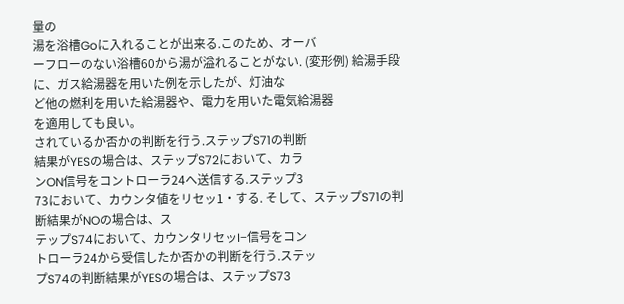量の
湯を浴槽Goに入れることが出来る.このため、オーバ
ーフローのない浴槽60から湯が溢れることがない. (変形例) 給湯手段に、ガス給湯器を用いた例を示したが、灯油な
ど他の燃利を用いた給湯器や、電力を用いた電気給湯器
を適用しても良い。
されているか否かの判断を行う.ステップS71の判断
結果がYESの場合は、ステップS72において、カラ
ンON信号をコントローラ24へ送信する.ステップ3
73において、カウンタ値をリセッ1・する. そして、ステップS71の判断結果がNOの場合は、ス
テップS74において、カウンタリセッI−信号をコン
トローラ24から受信したか否かの判断を行う.ステッ
プS74の判断結果がYESの場合は、ステップS73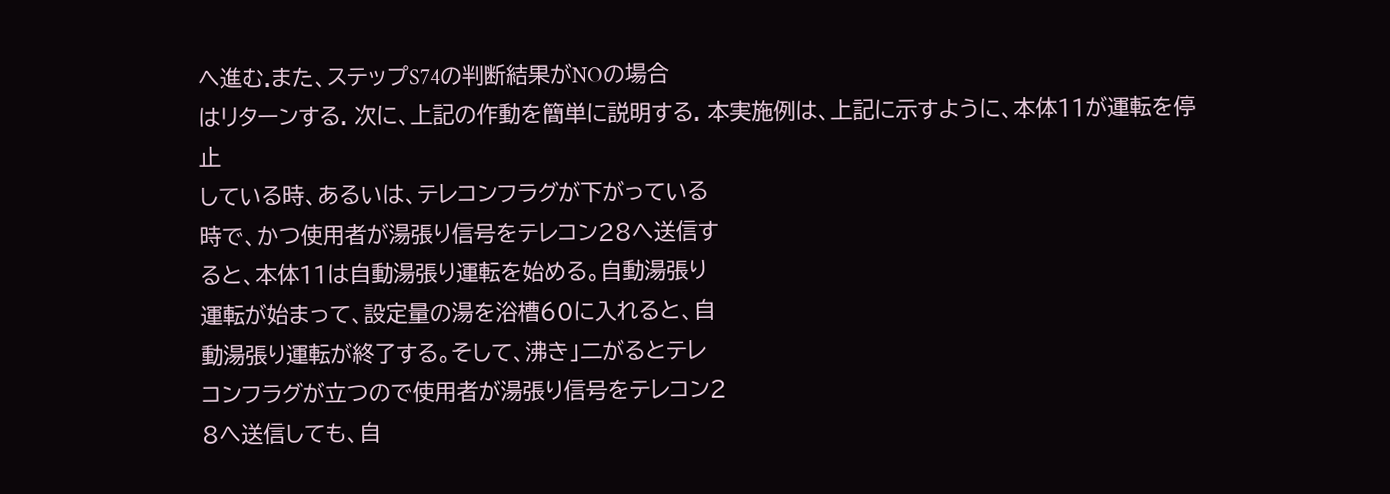へ進む.また、ステップS74の判断結果がNOの場合
はリターンする. 次に、上記の作動を簡単に説明する. 本実施例は、上記に示すように、本体11が運転を停止
している時、あるいは、テレコンフラグが下がっている
時で、かつ使用者が湯張り信号をテレコン28へ送信す
ると、本体11は自動湯張り運転を始める。自動湯張り
運転が始まって、設定量の湯を浴槽60に入れると、自
動湯張り運転が終了する。そして、沸き」二がるとテレ
コンフラグが立つので使用者が湯張り信号をテレコン2
8へ送信しても、自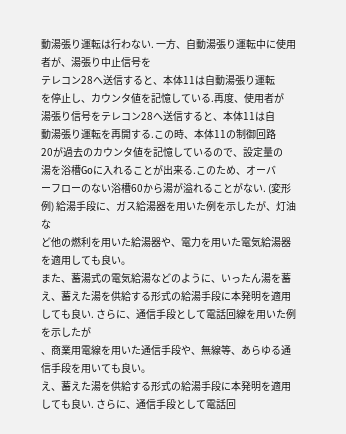動湯張り運転は行わない. 一方、自動湯張り運転中に使用者が、湯張り中止信号を
テレコン28へ送信すると、本体11は自動湯張り運転
を停止し、カウンタ値を記憶している.再度、使用者が
湯張り信号をテレコン28へ送信すると、本体11は自
動湯張り運転を再開する.この時、本体11の制御回路
20が過去のカウンタ値を記憶しているので、設定量の
湯を浴槽Goに入れることが出来る.このため、オーバ
ーフローのない浴槽60から湯が溢れることがない. (変形例) 給湯手段に、ガス給湯器を用いた例を示したが、灯油な
ど他の燃利を用いた給湯器や、電力を用いた電気給湯器
を適用しても良い。
また、蓄湯式の電気給湯などのように、いったん湯を蓄
え、蓄えた湯を供給する形式の給湯手段に本発明を適用
しても良い. さらに、通信手段として電話回線を用いた例を示したが
、商業用電線を用いた通信手段や、無線等、あらゆる通
信手段を用いても良い。
え、蓄えた湯を供給する形式の給湯手段に本発明を適用
しても良い. さらに、通信手段として電話回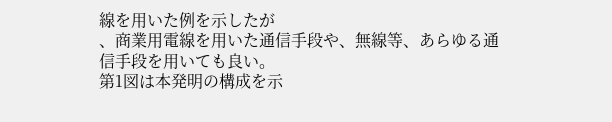線を用いた例を示したが
、商業用電線を用いた通信手段や、無線等、あらゆる通
信手段を用いても良い。
第1図は本発明の構成を示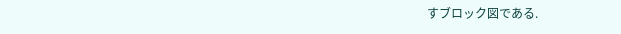すブロック図である.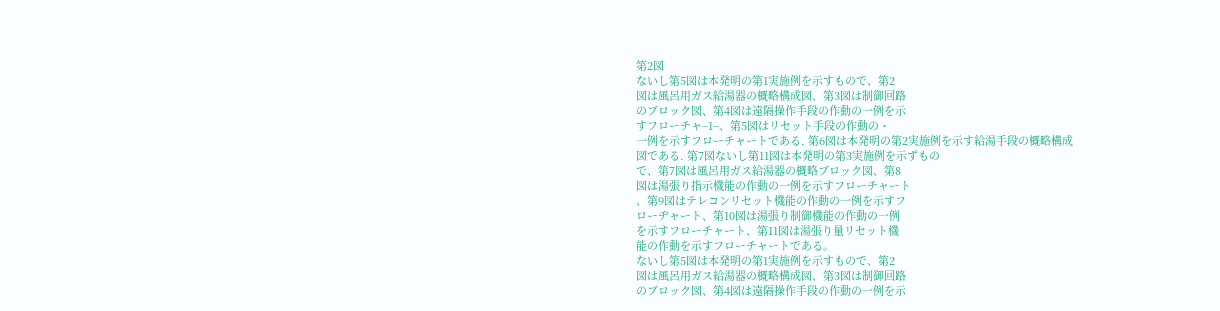第2図
ないし第5図は本発明の第1実施例を示すもので、第2
図は風呂用ガス給湯器の概略構成図、第3図は制御回路
のブロック図、第4図は遠隔操作手段の作動の一例を示
すフローチャ−1−、第5図はリセット手段の作動の・
一例を示すフローチャートである. 第6図は本発明の第2実施例を示す給湯手段の概略構成
図である. 第7図ないし第11図は本発明の第3実施例を示ずもの
で、第7図は風呂用ガス給湯器の概略ブロック図、第8
図は湯張り指示機能の作動の一例を示すフローチャート
、第9図はテレコンリセット機能の作動の一例を示すフ
ローヂャート、第10図は湯張り制御機能の作動の一例
を示すフローチャート、第11図は湯張り量リセット機
能の作動を示すフローチャートである。
ないし第5図は本発明の第1実施例を示すもので、第2
図は風呂用ガス給湯器の概略構成図、第3図は制御回路
のブロック図、第4図は遠隔操作手段の作動の一例を示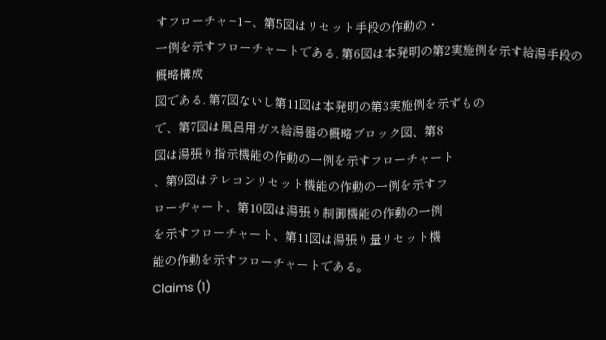すフローチャ−1−、第5図はリセット手段の作動の・
一例を示すフローチャートである. 第6図は本発明の第2実施例を示す給湯手段の概略構成
図である. 第7図ないし第11図は本発明の第3実施例を示ずもの
で、第7図は風呂用ガス給湯器の概略ブロック図、第8
図は湯張り指示機能の作動の一例を示すフローチャート
、第9図はテレコンリセット機能の作動の一例を示すフ
ローヂャート、第10図は湯張り制御機能の作動の一例
を示すフローチャート、第11図は湯張り量リセット機
能の作動を示すフローチャートである。
Claims (1)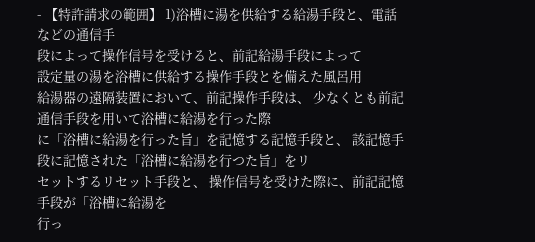- 【特許請求の範囲】 1)浴槽に湯を供給する給湯手段と、電話などの通信手
段によって操作信号を受けると、前記給湯手段によって
設定量の湯を浴槽に供給する操作手段とを備えた風呂用
給湯器の遠隔装置において、前記操作手段は、 少なくとも前記通信手段を用いて浴槽に給湯を行った際
に「浴槽に給湯を行った旨」を記憶する記憶手段と、 該記憶手段に記憶された「浴槽に給湯を行つた旨」をリ
セットするリセット手段と、 操作信号を受けた際に、前記記憶手段が「浴槽に給湯を
行っ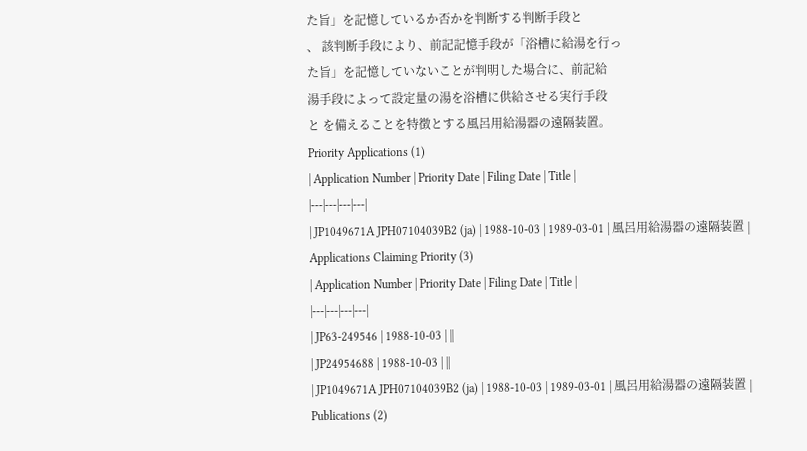た旨」を記憶しているか否かを判断する判断手段と
、 該判断手段により、前記記憶手段が「浴槽に給湯を行っ
た旨」を記憶していないことが判明した場合に、前記給
湯手段によって設定量の湯を浴槽に供給させる実行手段
と を備えることを特徴とする風呂用給湯器の遠隔装置。
Priority Applications (1)
| Application Number | Priority Date | Filing Date | Title |
|---|---|---|---|
| JP1049671A JPH07104039B2 (ja) | 1988-10-03 | 1989-03-01 | 風呂用給湯器の遠隔装置 |
Applications Claiming Priority (3)
| Application Number | Priority Date | Filing Date | Title |
|---|---|---|---|
| JP63-249546 | 1988-10-03 | ||
| JP24954688 | 1988-10-03 | ||
| JP1049671A JPH07104039B2 (ja) | 1988-10-03 | 1989-03-01 | 風呂用給湯器の遠隔装置 |
Publications (2)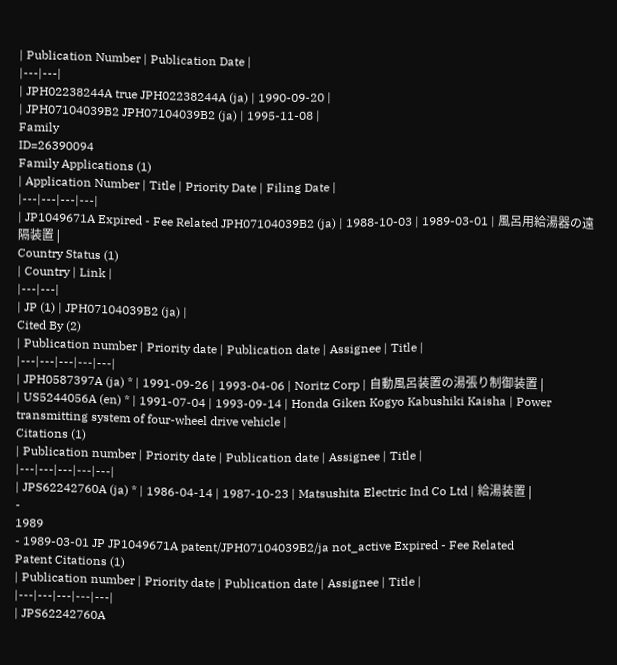| Publication Number | Publication Date |
|---|---|
| JPH02238244A true JPH02238244A (ja) | 1990-09-20 |
| JPH07104039B2 JPH07104039B2 (ja) | 1995-11-08 |
Family
ID=26390094
Family Applications (1)
| Application Number | Title | Priority Date | Filing Date |
|---|---|---|---|
| JP1049671A Expired - Fee Related JPH07104039B2 (ja) | 1988-10-03 | 1989-03-01 | 風呂用給湯器の遠隔装置 |
Country Status (1)
| Country | Link |
|---|---|
| JP (1) | JPH07104039B2 (ja) |
Cited By (2)
| Publication number | Priority date | Publication date | Assignee | Title |
|---|---|---|---|---|
| JPH0587397A (ja) * | 1991-09-26 | 1993-04-06 | Noritz Corp | 自動風呂装置の湯張り制御装置 |
| US5244056A (en) * | 1991-07-04 | 1993-09-14 | Honda Giken Kogyo Kabushiki Kaisha | Power transmitting system of four-wheel drive vehicle |
Citations (1)
| Publication number | Priority date | Publication date | Assignee | Title |
|---|---|---|---|---|
| JPS62242760A (ja) * | 1986-04-14 | 1987-10-23 | Matsushita Electric Ind Co Ltd | 給湯装置 |
-
1989
- 1989-03-01 JP JP1049671A patent/JPH07104039B2/ja not_active Expired - Fee Related
Patent Citations (1)
| Publication number | Priority date | Publication date | Assignee | Title |
|---|---|---|---|---|
| JPS62242760A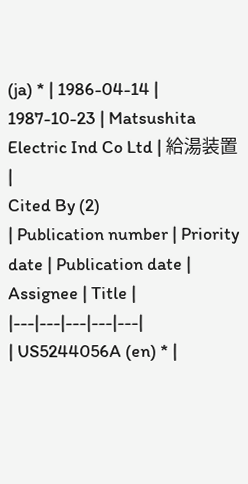(ja) * | 1986-04-14 | 1987-10-23 | Matsushita Electric Ind Co Ltd | 給湯装置 |
Cited By (2)
| Publication number | Priority date | Publication date | Assignee | Title |
|---|---|---|---|---|
| US5244056A (en) * |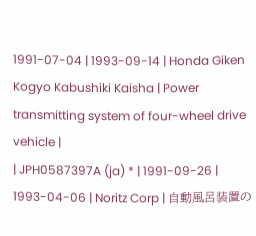1991-07-04 | 1993-09-14 | Honda Giken Kogyo Kabushiki Kaisha | Power transmitting system of four-wheel drive vehicle |
| JPH0587397A (ja) * | 1991-09-26 | 1993-04-06 | Noritz Corp | 自動風呂装置の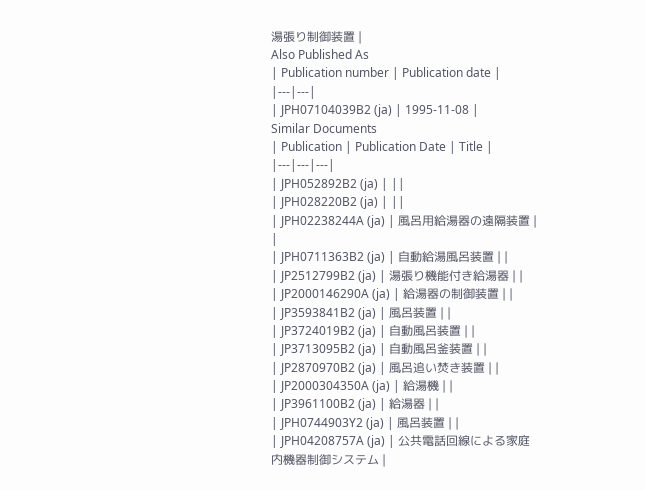湯張り制御装置 |
Also Published As
| Publication number | Publication date |
|---|---|
| JPH07104039B2 (ja) | 1995-11-08 |
Similar Documents
| Publication | Publication Date | Title |
|---|---|---|
| JPH052892B2 (ja) | ||
| JPH028220B2 (ja) | ||
| JPH02238244A (ja) | 風呂用給湯器の遠隔装置 | |
| JPH0711363B2 (ja) | 自動給湯風呂装置 | |
| JP2512799B2 (ja) | 湯張り機能付き給湯器 | |
| JP2000146290A (ja) | 給湯器の制御装置 | |
| JP3593841B2 (ja) | 風呂装置 | |
| JP3724019B2 (ja) | 自動風呂装置 | |
| JP3713095B2 (ja) | 自動風呂釜装置 | |
| JP2870970B2 (ja) | 風呂追い焚き装置 | |
| JP2000304350A (ja) | 給湯機 | |
| JP3961100B2 (ja) | 給湯器 | |
| JPH0744903Y2 (ja) | 風呂装置 | |
| JPH04208757A (ja) | 公共電話回線による家庭内機器制御システム |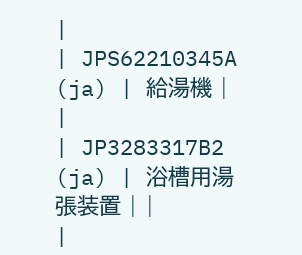|
| JPS62210345A (ja) | 給湯機 | |
| JP3283317B2 (ja) | 浴槽用湯張装置 | |
|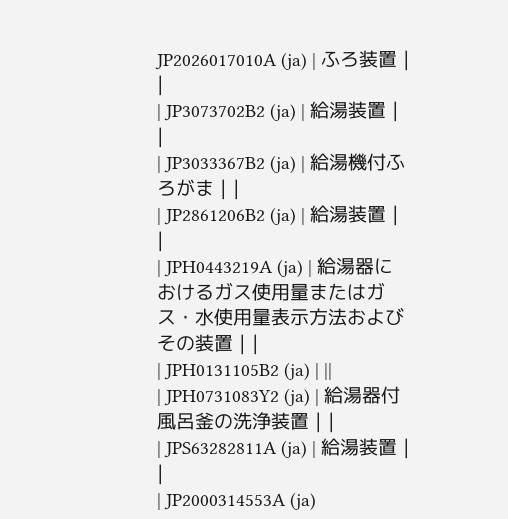JP2026017010A (ja) | ふろ装置 | |
| JP3073702B2 (ja) | 給湯装置 | |
| JP3033367B2 (ja) | 給湯機付ふろがま | |
| JP2861206B2 (ja) | 給湯装置 | |
| JPH0443219A (ja) | 給湯器におけるガス使用量またはガス・水使用量表示方法およびその装置 | |
| JPH0131105B2 (ja) | ||
| JPH0731083Y2 (ja) | 給湯器付風呂釜の洗浄装置 | |
| JPS63282811A (ja) | 給湯装置 | |
| JP2000314553A (ja)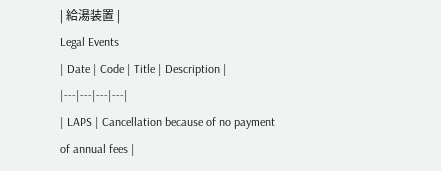| 給湯装置 |
Legal Events
| Date | Code | Title | Description |
|---|---|---|---|
| LAPS | Cancellation because of no payment of annual fees |